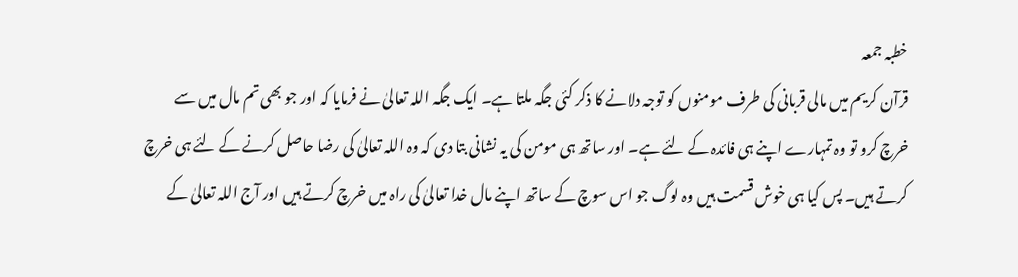خطبہ جمعہ
قرآن کریم میں مالی قربانی کی طرف مومنوں کو توجہ دلانے کا ذکر کئی جگہ ملتا ہے۔ ایک جگہ اللہ تعالیٰ نے فرمایا کہ اور جو بھی تم مال میں سے
خرچ کرو تو وہ تمہارے اپنے ہی فائدہ کے لئے ہے۔ اور ساتھ ہی مومن کی یہ نشانی بتا دی کہ وہ اللہ تعالیٰ کی رضا حاصل کرنے کے لئے ہی خرچ کرتے ہیں۔ پس کیا ہی خوش قسمت ہیں وہ لوگ جو اس سوچ کے ساتھ اپنے مال خدا تعالیٰ کی راہ میں خرچ کرتے ہیں اور آج اللہ تعالیٰ کے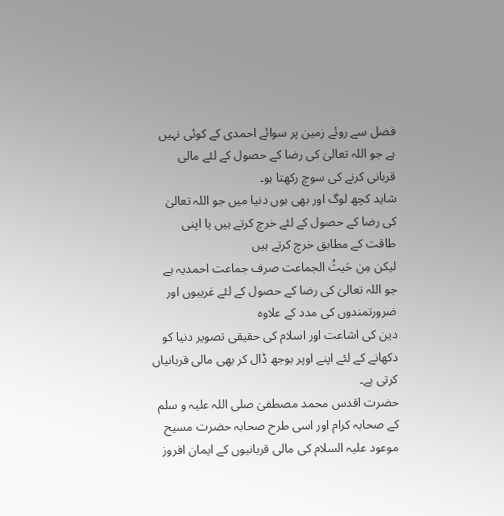فضل سے روئے زمین پر سوائے احمدی کے کوئی نہیں ہے جو اللہ تعالیٰ کی رضا کے حصول کے لئے مالی قربانی کرنے کی سوچ رکھتا ہو۔
شاید کچھ لوگ اور بھی ہوں دنیا میں جو اللہ تعالیٰ کی رضا کے حصول کے لئے خرچ کرتے ہیں یا اپنی طاقت کے مطابق خرچ کرتے ہیں
لیکن مِن حَیثُ الجماعت صرف جماعت احمدیہ ہے جو اللہ تعالیٰ کی رضا کے حصول کے لئے غریبوں اور ضرورتمندوں کی مدد کے علاوہ
دین کی اشاعت اور اسلام کی حقیقی تصویر دنیا کو دکھانے کے لئے اپنے اوپر بوجھ ڈال کر بھی مالی قربانیاں کرتی ہے۔
حضرت اقدس محمد مصطفیٰ صلی اللہ علیہ و سلم کے صحابہ کرام اور اسی طرح صحابہ حضرت مسیح موعود علیہ السلام کی مالی قربانیوں کے ایمان افروز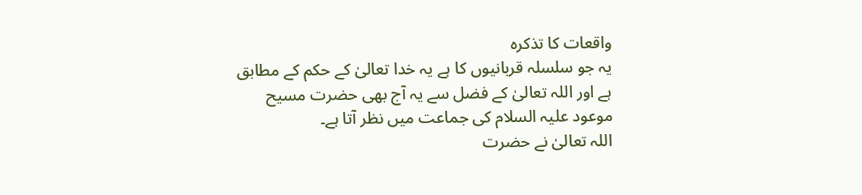واقعات کا تذکرہ
یہ جو سلسلہ قربانیوں کا ہے یہ خدا تعالیٰ کے حکم کے مطابق ہے اور اللہ تعالیٰ کے فضل سے یہ آج بھی حضرت مسیح موعود علیہ السلام کی جماعت میں نظر آتا ہے۔
اللہ تعالیٰ نے حضرت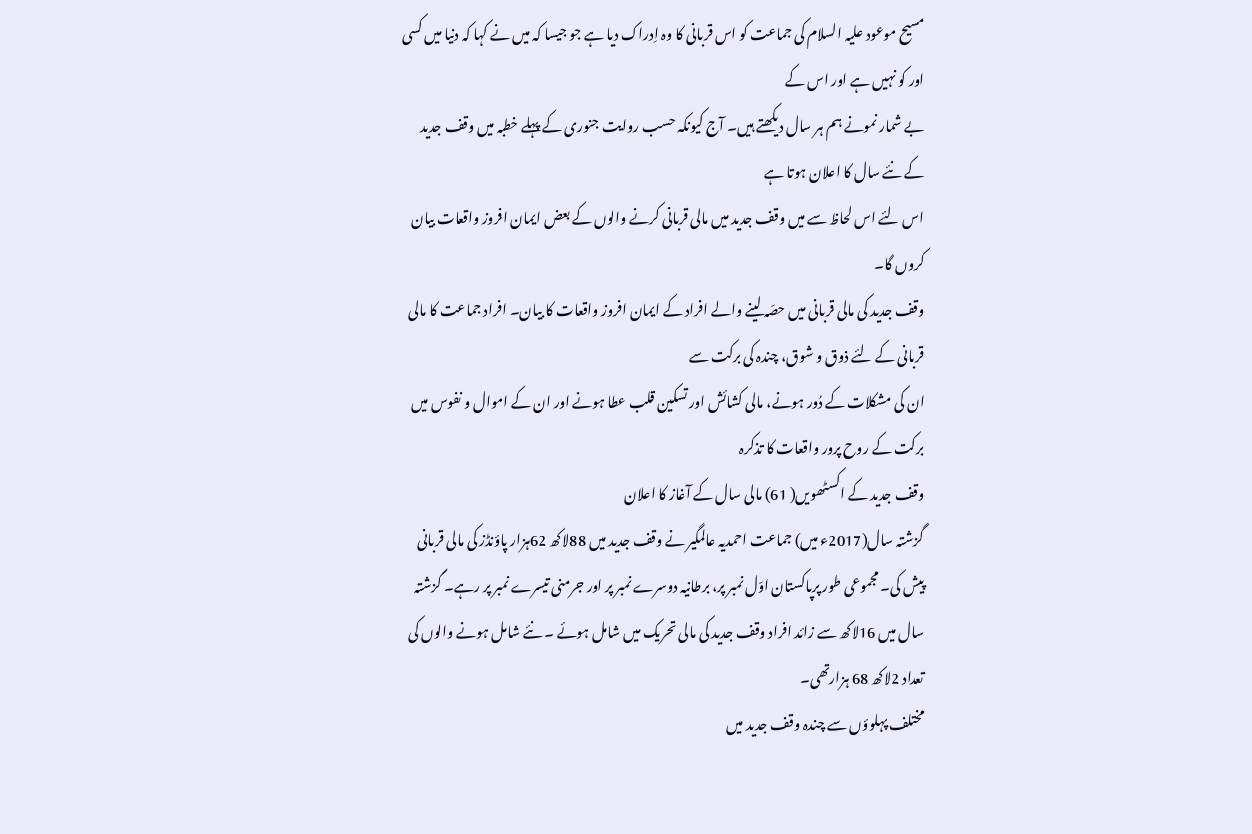مسیح موعود علیہ السلام کی جماعت کو اس قربانی کا وہ اِدراک دیا ہے جو جیسا کہ میں نے کہا کہ دنیا میں کسی اور کو نہیں ہے اور اس کے
بے شمار نمونے ہم ہر سال دیکھتے ہیں۔ آج کیونکہ حسب روایت جنوری کے پہلے خطبہ میں وقف جدید کے نئے سال کا اعلان ہوتا ہے
اس لئے اس لحاظ سے میں وقف جدید میں مالی قربانی کرنے والوں کے بعض ایمان افروز واقعات بیان کروں گا۔
وقف جدید کی مالی قربانی میں حصّہ لینے والے افراد کے ایمان افروز واقعات کا بیان۔ افراد جماعت کا مالی قربانی کے لئے ذوق و شوق، چندہ کی برکت سے
ان کی مشکلات کے دُور ہونے، مالی کشائش اور تسکین قلب عطا ہونے اور ان کے اموال و نفوس میں برکت کے روح پرور واقعات کا تذکرہ
وقف جدید کے اکسٹھویں( 61) مالی سال کے آغاز کا اعلان
گزشتہ سال(2017ء میں) جماعت احمدیہ عالمگیر نے وقف جدید میں 88لاکھ 62ہزار پاؤنڈز کی مالی قربانی پیش کی۔ مجموعی طور پرپاکستان اوّل نمبر پر، برطانیہ دوسرے نمبر پر اور جرمنی تیسرے نمبر پر رہے۔ گزشتہ سال میں 16لاکھ سے زائد افراد وقف جدید کی مالی تحریک میں شامل ہوئے ۔ نئے شامل ہونے والوں کی تعداد 2لاکھ 68 ہزارتھی۔
مختلف پہلوؤں سے چندہ وقف جدید میں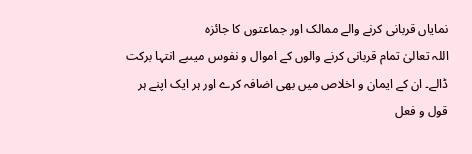نمایاں قربانی کرنے والے ممالک اور جماعتوں کا جائزہ
اللہ تعالیٰ تمام قربانی کرنے والوں کے اموال و نفوس میںبے انتہا برکت ڈالے۔ ان کے ایمان و اخلاص میں بھی اضافہ کرے اور ہر ایک اپنے ہر قول و فعل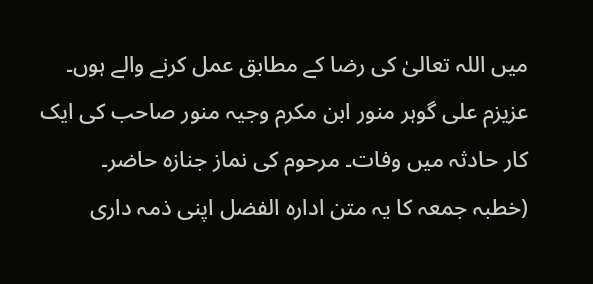میں اللہ تعالیٰ کی رضا کے مطابق عمل کرنے والے ہوں۔
عزیزم علی گوہر منور ابن مکرم وجیہ منور صاحب کی ایک کار حادثہ میں وفات۔ مرحوم کی نماز جنازہ حاضر۔
(خطبہ جمعہ کا یہ متن ادارہ الفضل اپنی ذمہ داری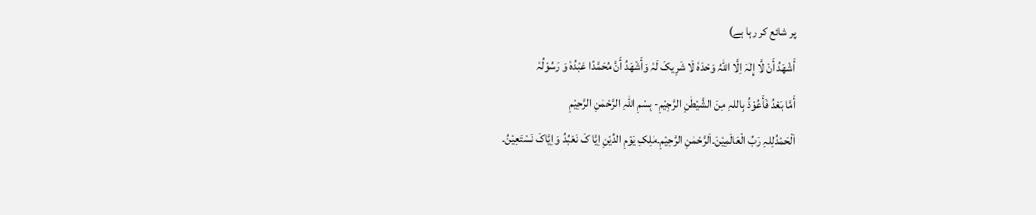پر شائع کر رہا ہے)
أَشْھَدُ أَنْ لَّا إِلٰہَ اِلَّا اللہُ وَحْدَہٗ لَا شَرِیکَ لَہٗ وَأَشْھَدُ أَنَّ مُحَمَّدًا عَبْدُہٗ وَ رَسُوْلُہٗ
أَمَّا بَعْدُ فَأَعُوْذُ بِاللہِ مِنَ الشَّیْطٰنِ الرَّجِیْمِ- بِسْمِ اللہِ الرَّحْمٰنِ الرَّحِیْمِ
اَلْحَمْدُلِلہِ رَبِّ الْعَالَمِیْنَ۔اَلرَّحْمٰنِ الرَّحِیْمِ۔مٰلِکِ یَوْمِ الدِّیْنِ اِیَّا کَ نَعْبُدُ وَ اِیَّاکَ نَسْتَعِیْنُ۔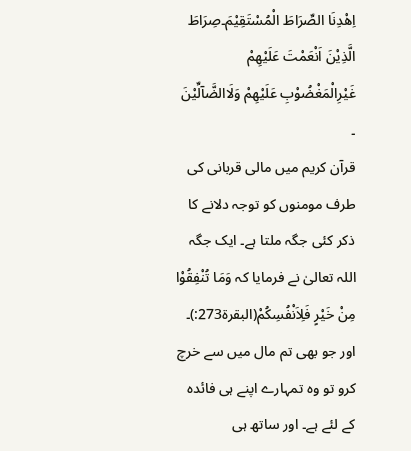اِھْدِنَا الصِّرَاطَ الْمُسْتَقِیْمَ۔صِرَاطَ الَّذِیْنَ اَنْعَمْتَ عَلَیْھِمْ غَیْرِالْمَغْضُوْبِ عَلَیْھِمْ وَلَاالضَّآلِّیْنَ ۔
قرآن کریم میں مالی قربانی کی طرف مومنوں کو توجہ دلانے کا ذکر کئی جگہ ملتا ہے۔ ایک جگہ اللہ تعالیٰ نے فرمایا کہ وَمَا تُنْفِقُوْا مِنْ خَیْرٍ فَلِاَنْفُسِکُمْ(البقرۃ273:)۔ اور جو بھی تم مال میں سے خرچ کرو تو وہ تمہارے اپنے ہی فائدہ کے لئے ہے۔ اور ساتھ ہی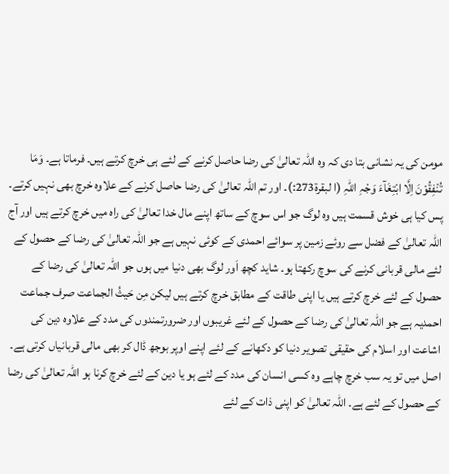مومن کی یہ نشانی بتا دی کہ وہ اللہ تعالیٰ کی رضا حاصل کرنے کے لئے ہی خرچ کرتے ہیں۔ فرماتا ہے۔ وَمَا تُنْفِقُوْنَ اِلَّا ابْتِغَآءَ وَجْہِ اللہِ (ا لبقرۃ273:)۔ اور تم اللہ تعالیٰ کی رضا حاصل کرنے کے علاوہ خرچ بھی نہیں کرتے۔ پس کیا ہی خوش قسمت ہیں وہ لوگ جو اس سوچ کے ساتھ اپنے مال خدا تعالیٰ کی راہ میں خرچ کرتے ہیں اور آج اللہ تعالیٰ کے فضل سے روئے زمین پر سوائے احمدی کے کوئی نہیں ہے جو اللہ تعالیٰ کی رضا کے حصول کے لئے مالی قربانی کرنے کی سوچ رکھتا ہو۔ شاید کچھ اَور لوگ بھی دنیا میں ہوں جو اللہ تعالیٰ کی رضا کے حصول کے لئے خرچ کرتے ہیں یا اپنی طاقت کے مطابق خرچ کرتے ہیں لیکن مِن حَیثُ الجماعت صرف جماعت احمدیہ ہے جو اللہ تعالیٰ کی رضا کے حصول کے لئے غریبوں اور ضرورتمندوں کی مدد کے علاوہ دین کی اشاعت اور اسلام کی حقیقی تصویر دنیا کو دکھانے کے لئے اپنے اوپر بوجھ ڈال کر بھی مالی قربانیاں کرتی ہے۔ اصل میں تو یہ سب خرچ چاہے وہ کسی انسان کی مدد کے لئے ہو یا دین کے لئے خرچ کرنا ہو اللہ تعالیٰ کی رضا کے حصول کے لئے ہے۔ اللہ تعالیٰ کو اپنی ذات کے لئے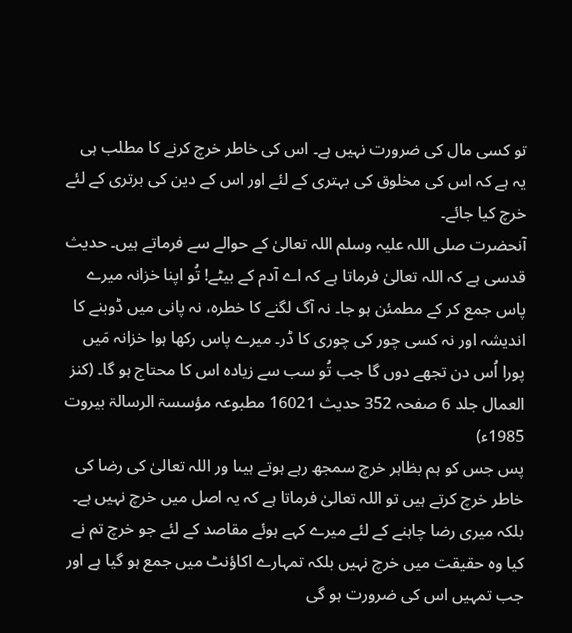تو کسی مال کی ضرورت نہیں ہے۔ اس کی خاطر خرچ کرنے کا مطلب ہی یہ ہے کہ اس کی مخلوق کی بہتری کے لئے اور اس کے دین کی برتری کے لئے خرچ کیا جائے۔
آنحضرت صلی اللہ علیہ وسلم اللہ تعالیٰ کے حوالے سے فرماتے ہیں۔ حدیث قدسی ہے کہ اللہ تعالیٰ فرماتا ہے کہ اے آدم کے بیٹے! تُو اپنا خزانہ میرے پاس جمع کر کے مطمئن ہو جا۔ نہ آگ لگنے کا خطرہ، نہ پانی میں ڈوبنے کا اندیشہ اور نہ کسی چور کی چوری کا ڈر۔ میرے پاس رکھا ہوا خزانہ مَیں پورا اُس دن تجھے دوں گا جب تُو سب سے زیادہ اس کا محتاج ہو گا۔ (کنز العمال جلد 6 صفحہ 352 حدیث 16021 مطبوعہ مؤسسۃ الرسالۃ بیروت 1985ء)
پس جس کو ہم بظاہر خرچ سمجھ رہے ہوتے ہیںا ور اللہ تعالیٰ کی رضا کی خاطر خرچ کرتے ہیں تو اللہ تعالیٰ فرماتا ہے کہ یہ اصل میں خرچ نہیں ہے۔ بلکہ میری رضا چاہنے کے لئے میرے کہے ہوئے مقاصد کے لئے جو خرچ تم نے کیا وہ حقیقت میں خرچ نہیں بلکہ تمہارے اکاؤنٹ میں جمع ہو گیا ہے اور جب تمہیں اس کی ضرورت ہو گی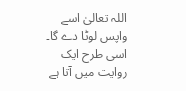اللہ تعالیٰ اسے واپس لوٹا دے گا۔
اسی طرح ایک روایت میں آتا ہے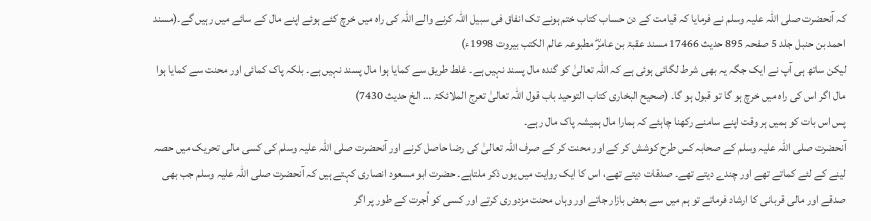کہ آنحضرت صلی اللہ علیہ وسلم نے فرمایا کہ قیامت کے دن حساب کتاب ختم ہونے تک انفاق فی سبیل اللہ کرنے والے اللہ کی راہ میں خرچ کئے ہوئے اپنے مال کے سائے میں رہیں گے۔(مسند احمد بن حنبل جلد 5 صفحہ 895 حدیث 17466 مسند عقبۃ بن عامرؓ مطبوعہ عالم الکتب بیروت 1998ء)
لیکن ساتھ ہی آپ نے ایک جگہ یہ بھی شرط لگائی ہوئی ہے کہ اللہ تعالیٰ کو گندہ مال پسند نہیں ہے۔ غلط طریق سے کمایا ہوا مال پسند نہیں ہے۔ بلکہ پاک کمائی اور محنت سے کمایا ہوا مال اگر اس کی راہ میں خرچ ہو گا تو قبول ہو گا۔ (صحیح البخاری کتاب التوحید باب قول اللہ تعالیٰ تعرج الملائکۃ … الخ حدیث 7430)
پس اس بات کو ہمیں ہر وقت اپنے سامنے رکھنا چاہئے کہ ہمارا مال ہمیشہ پاک مال رہے۔
آنحضرت صلی اللہ علیہ وسلم کے صحابہ کس طرح کوشش کر کے اور محنت کر کے صرف اللہ تعالیٰ کی رضا حاصل کرنے اور آنحضرت صلی اللہ علیہ وسلم کی کسی مالی تحریک میں حصہ لینے کے لئے کماتے تھے اور چندے دیتے تھے۔ صدقات دیتے تھے، اس کا ایک روایت میں یوں ذکر ملتاہے۔ حضرت ابو مسعود انصاری کہتے ہیں کہ آنحضرت صلی اللہ علیہ وسلم جب بھی صدقے اور مالی قربانی کا ارشاد فرماتے تو ہم میں سے بعض بازار جاتے اور وہاں محنت مزدوری کرتے اور کسی کو اُجرت کے طور پر اگر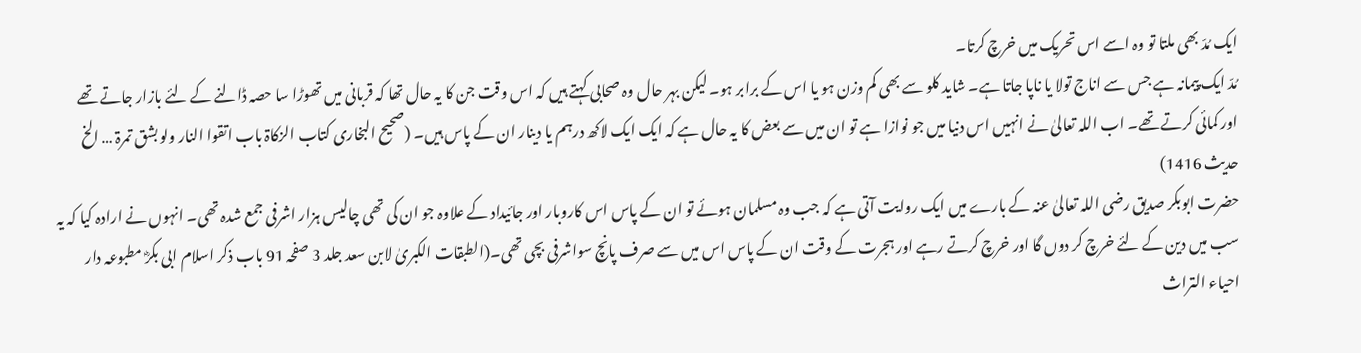ایک مُدّ بھی ملتا تو وہ اسے اس تحریک میں خرچ کرتا۔
مُدّ ایک پیمانہ ہے جس سے اناج تولا یا ناپا جاتا ہے۔ شاید کلو سے بھی کم وزن ہو یا اس کے برابر ہو۔ لیکن بہر حال وہ صحابی کہتے ہیں کہ اس وقت جن کا یہ حال تھا کہ قربانی میں تھوڑا سا حصہ ڈالنے کے لئے بازار جاتے تھے اور کمائی کرتے تھے۔ اب اللہ تعالیٰ نے انہیں اس دنیا میں جو نوازا ہے تو ان میں سے بعض کا یہ حال ہے کہ ایک ایک لاکھ درہم یا دینار ان کے پاس ہیں۔ (صحیح البخاری کتاب الزکاۃ باب اتقوا النار ولو بشق تمرۃ … الخ حدیث 1416)
حضرت ابوبکر صدیق رضی اللہ تعالیٰ عنہ کے بارے میں ایک روایت آتی ہے کہ جب وہ مسلمان ہوئے تو ان کے پاس اس کاروبار اور جائیداد کے علاوہ جو ان کی تھی چالیس ہزار اشرفی جمع شدہ تھی۔ انہوں نے ارادہ کیا کہ یہ سب میں دین کے لئے خرچ کر دوں گا اور خرچ کرتے رہے اور ہجرت کے وقت ان کے پاس اس میں سے صرف پانچ سواشرفی بچی تھی۔(الطبقات الکبریٰ لابن سعد جلد 3 صفحہ 91 باب ذکر اسلام ابی بکرؓ مطبوعہ دار احیاء التراث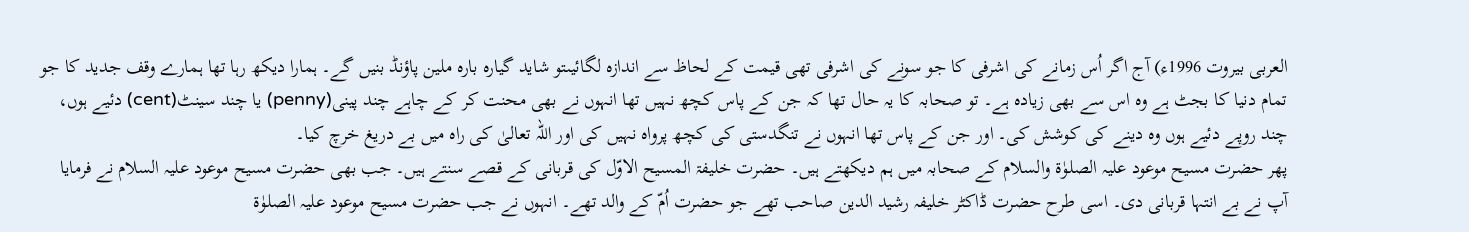العربی بیروت 1996ء) آج اگر اُس زمانے کی اشرفی کا جو سونے کی اشرفی تھی قیمت کے لحاظ سے اندازہ لگائیںتو شاید گیارہ بارہ ملین پاؤنڈ بنیں گے۔ ہمارا دیکھ رہا تھا ہمارے وقف جدید کا جو تمام دنیا کا بجٹ ہے وہ اس سے بھی زیادہ ہے۔ تو صحابہ کا یہ حال تھا کہ جن کے پاس کچھ نہیں تھا انہوں نے بھی محنت کر کے چاہے چند پینی(penny) یا چند سینٹ(cent) دئیے ہوں، چند روپے دئیے ہوں وہ دینے کی کوشش کی۔ اور جن کے پاس تھا انہوں نے تنگدستی کی کچھ پرواہ نہیں کی اور اللہ تعالیٰ کی راہ میں بے دریغ خرچ کیا۔
پھر حضرت مسیح موعود علیہ الصلوٰۃ والسلام کے صحابہ میں ہم دیکھتے ہیں۔ حضرت خلیفۃ المسیح الاوّل کی قربانی کے قصے سنتے ہیں۔ جب بھی حضرت مسیح موعود علیہ السلام نے فرمایا آپ نے بے انتہا قربانی دی۔ اسی طرح حضرت ڈاکٹر خلیفہ رشید الدین صاحب تھے جو حضرت اُمّ کے والد تھے۔ انہوں نے جب حضرت مسیح موعود علیہ الصلوٰۃ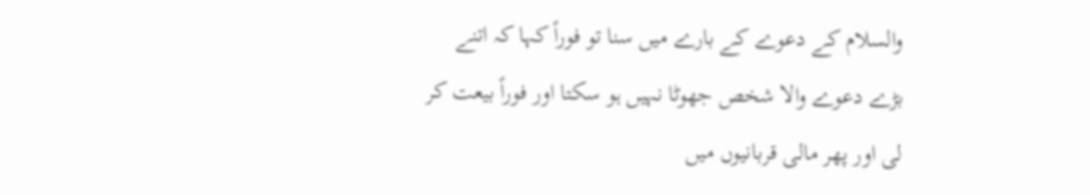والسلام کے دعوے کے بارے میں سنا تو فوراً کہا کہ اتنے بڑے دعوے والا شخص جھوٹا نہیں ہو سکتا اور فوراً بیعت کر لی اور پھر مالی قربانیوں میں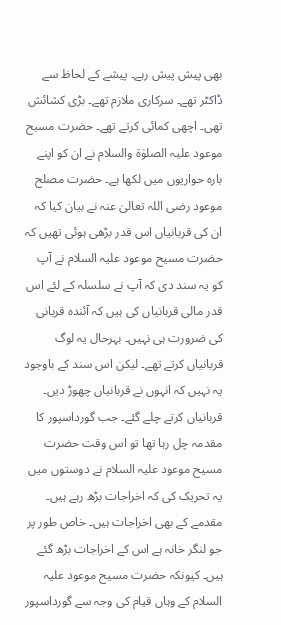بھی پیش پیش رہے۔ پیشے کے لحاظ سے ڈاکٹر تھے۔ سرکاری ملازم تھے۔ بڑی کشائش تھی۔ اچھی کمائی کرتے تھے۔ حضرت مسیح موعود علیہ الصلوٰۃ والسلام نے ان کو اپنے بارہ حواریوں میں لکھا ہے۔ حضرت مصلح موعود رضی اللہ تعالیٰ عنہ نے بیان کیا کہ ان کی قربانیاں اس قدر بڑھی ہوئی تھیں کہ حضرت مسیح موعود علیہ السلام نے آپ کو یہ سند دی کہ آپ نے سلسلہ کے لئے اس قدر مالی قربانیاں کی ہیں کہ آئندہ قربانی کی ضرورت ہی نہیں۔ بہرحال یہ لوگ قربانیاں کرتے تھے۔ لیکن اس سند کے باوجود یہ نہیں کہ انہوں نے قربانیاں چھوڑ دیں۔ قربانیاں کرتے چلے گئے۔ جب گورداسپور کا مقدمہ چل رہا تھا تو اس وقت حضرت مسیح موعود علیہ السلام نے دوستوں میں یہ تحریک کی کہ اخراجات بڑھ رہے ہیں۔ مقدمے کے بھی اخراجات ہیں۔ خاص طور پر جو لنگر خانہ ہے اس کے اخراجات بڑھ گئے ہیں۔ کیونکہ حضرت مسیح موعود علیہ السلام کے وہاں قیام کی وجہ سے گورداسپور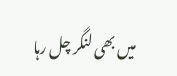میں بھی لنگر چل رہا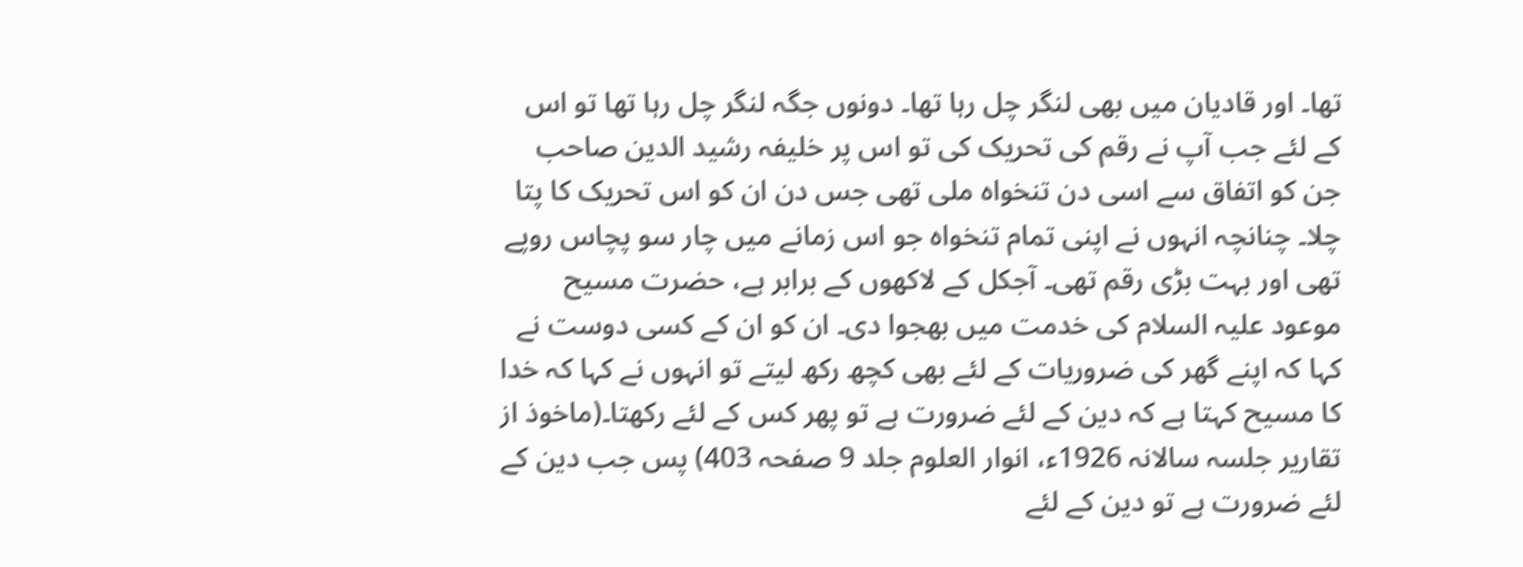تھا۔ اور قادیان میں بھی لنگر چل رہا تھا۔ دونوں جگہ لنگر چل رہا تھا تو اس کے لئے جب آپ نے رقم کی تحریک کی تو اس پر خلیفہ رشید الدین صاحب جن کو اتفاق سے اسی دن تنخواہ ملی تھی جس دن ان کو اس تحریک کا پتا چلا۔ چنانچہ انہوں نے اپنی تمام تنخواہ جو اس زمانے میں چار سو پچاس روپے تھی اور بہت بڑی رقم تھی۔ آجکل کے لاکھوں کے برابر ہے، حضرت مسیح موعود علیہ السلام کی خدمت میں بھجوا دی۔ ان کو ان کے کسی دوست نے کہا کہ اپنے گھر کی ضروریات کے لئے بھی کچھ رکھ لیتے تو انہوں نے کہا کہ خدا کا مسیح کہتا ہے کہ دین کے لئے ضرورت ہے تو پھر کس کے لئے رکھتا۔(ماخوذ از تقاریر جلسہ سالانہ 1926ء، انوار العلوم جلد 9 صفحہ 403) پس جب دین کے لئے ضرورت ہے تو دین کے لئے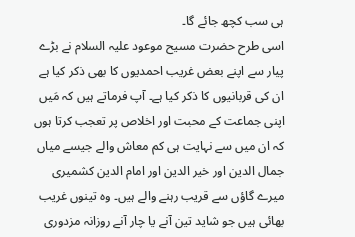ہی سب کچھ جائے گا۔
اسی طرح حضرت مسیح موعود علیہ السلام نے بڑے پیار سے اپنے بعض غریب احمدیوں کا بھی ذکر کیا ہے ان کی قربانیوں کا ذکر کیا ہے۔ آپ فرماتے ہیں کہ مَیں اپنی جماعت کے محبت اور اخلاص پر تعجب کرتا ہوں کہ ان میں سے نہایت ہی کم معاش والے جیسے میاں جمال الدین اور خیر الدین اور امام الدین کشمیری میرے گاؤں سے قریب رہنے والے ہیں۔ وہ تینوں غریب بھائی ہیں جو شاید تین آنے یا چار آنے روزانہ مزدوری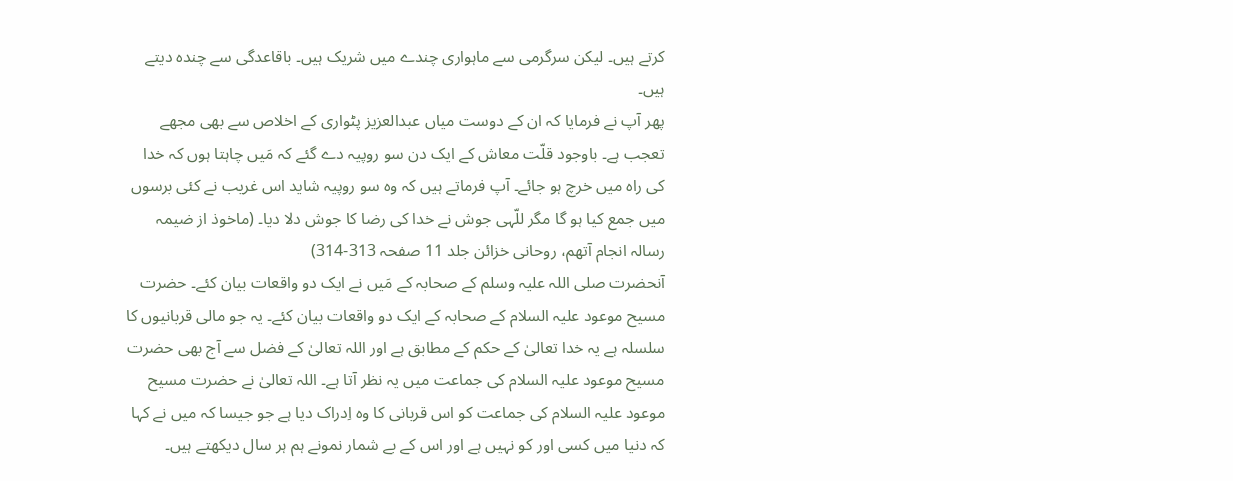کرتے ہیں۔ لیکن سرگرمی سے ماہواری چندے میں شریک ہیں۔ باقاعدگی سے چندہ دیتے ہیں۔
پھر آپ نے فرمایا کہ ان کے دوست میاں عبدالعزیز پٹواری کے اخلاص سے بھی مجھے تعجب ہے۔ باوجود قلّت معاش کے ایک دن سو روپیہ دے گئے کہ مَیں چاہتا ہوں کہ خدا کی راہ میں خرچ ہو جائے۔ آپ فرماتے ہیں کہ وہ سو روپیہ شاید اس غریب نے کئی برسوں میں جمع کیا ہو گا مگر للّہی جوش نے خدا کی رضا کا جوش دلا دیا۔ (ماخوذ از ضیمہ رسالہ انجام آتھم، روحانی خزائن جلد 11 صفحہ 313-314)
آنحضرت صلی اللہ علیہ وسلم کے صحابہ کے مَیں نے ایک دو واقعات بیان کئے۔ حضرت مسیح موعود علیہ السلام کے صحابہ کے ایک دو واقعات بیان کئے۔ یہ جو مالی قربانیوں کا سلسلہ ہے یہ خدا تعالیٰ کے حکم کے مطابق ہے اور اللہ تعالیٰ کے فضل سے آج بھی حضرت مسیح موعود علیہ السلام کی جماعت میں یہ نظر آتا ہے۔ اللہ تعالیٰ نے حضرت مسیح موعود علیہ السلام کی جماعت کو اس قربانی کا وہ اِدراک دیا ہے جو جیسا کہ میں نے کہا کہ دنیا میں کسی اور کو نہیں ہے اور اس کے بے شمار نمونے ہم ہر سال دیکھتے ہیں۔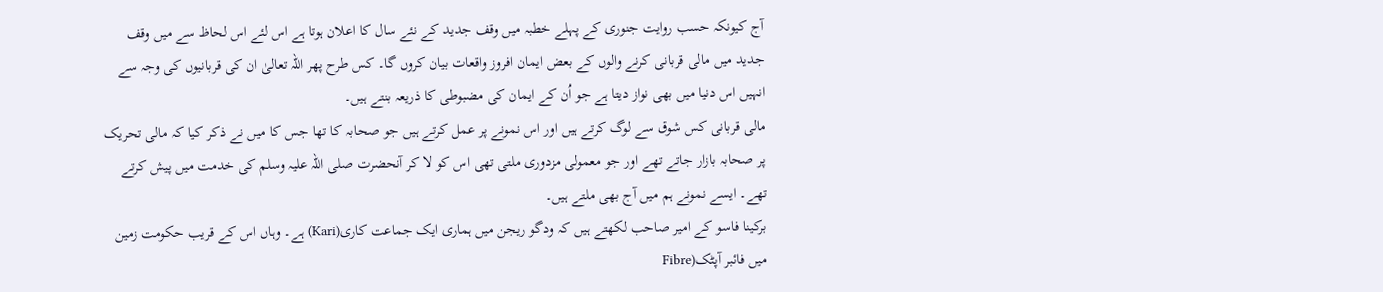آج کیونکہ حسب روایت جنوری کے پہلے خطبہ میں وقف جدید کے نئے سال کا اعلان ہوتا ہے اس لئے اس لحاظ سے میں وقف جدید میں مالی قربانی کرنے والوں کے بعض ایمان افروز واقعات بیان کروں گا۔ کس طرح پھر اللہ تعالیٰ ان کی قربانیوں کی وجہ سے انہیں اس دنیا میں بھی نواز دیتا ہے جو اُن کے ایمان کی مضبوطی کا ذریعہ بنتے ہیں۔
مالی قربانی کس شوق سے لوگ کرتے ہیں اور اس نمونے پر عمل کرتے ہیں جو صحابہ کا تھا جس کا میں نے ذکر کیا کہ مالی تحریک پر صحابہ بازار جاتے تھے اور جو معمولی مزدوری ملتی تھی اس کو لا کر آنحضرت صلی اللہ علیہ وسلم کی خدمت میں پیش کرتے تھے۔ ایسے نمونے ہم میں آج بھی ملتے ہیں۔
برکینا فاسو کے امیر صاحب لکھتے ہیں کہ ودگو ریجن میں ہماری ایک جماعت کاری(Kari) ہے۔ وہاں اس کے قریب حکومت زمین میں فائبر آپٹک(Fibre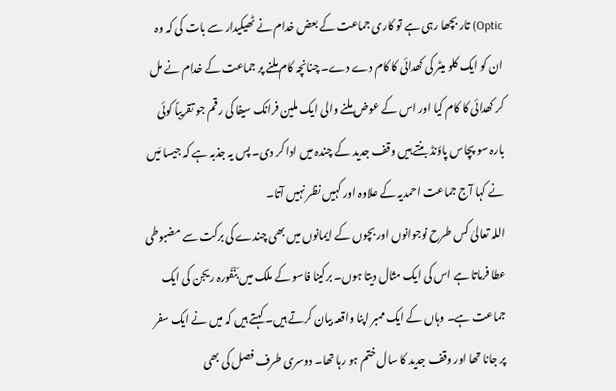Optic) تار بچھا رہی ہے تو کاری جماعت کے بعض خدام نے ٹھیکیدار سے بات کی کہ وہ ان کو ایک کلو میٹر کی کھدائی کا کام دے دے۔ چنانچہ کام ملنے پر جماعت کے خدام نے مل کر کھدائی کا کام کیا اور اس کے عوض ملنے والی ایک ملین فرانک سیفا کی رقم جو تقریباً کوئی بارہ سو پچاس پاؤنڈ بنتے ہیں وقف جدید کے چندہ میں ادا کر دی۔ پس یہ جذبہ ہے کہ جیسا مَیں نے کہا آج جماعت احمدیہ کے علاوہ اور کہیں نظر نہیں آتا۔
اللہ تعالیٰ کس طرح نوجوانوں اور بچوں کے ایمانوں میں بھی چندے کی برکت سے مضبوطی عطا فرماتا ہے اس کی ایک مثال دیتا ہوں۔ برکینا فاسو کے ملک میں بَنْفَورہ ریجن کی ایک جماعت ہے۔ وہاں کے ایک ممبر اپنا واقعہ بیان کرتے ہیں۔ کہتے ہیں کہ میں نے ایک سفر پر جانا تھا اور وقف جدید کا سال ختم ہو رہا تھا۔ دوسری طرف فصل کی بھی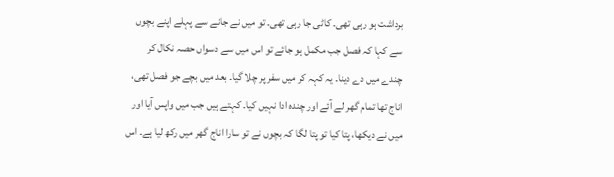برداشت ہو رہی تھی۔ کاٹی جا رہی تھی۔ تو میں نے جانے سے پہلے اپنے بچوں سے کہا کہ فصل جب مکمل ہو جائے تو اس میں سے دسواں حصہ نکال کر چندے میں دے دینا۔ یہ کہہ کر میں سفر پر چلا گیا۔ بعد میں بچے جو فصل تھی، اناج تھا تمام گھر لے آئے اور چندہ ادا نہیں کیا۔ کہتے ہیں جب میں واپس آیا اور میں نے دیکھا، پتا کیا تو پتا لگا کہ بچوں نے تو سارا اناج گھر میں رکھ لیا ہے۔ اس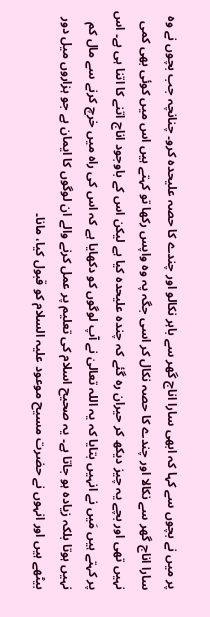پر میں نے بچوں سے کہا کہ ابھی سارا اناج گھر سے باہر نکالو اور چندے کا حصہ علیحدہ کرو۔ چنانچہ جب بچوں نے وہ سارا اناج گھر سے نکالا اور چندے کا حصہ نکال کر اسی جگہ پہ وہ واپس رکھا تو کہتے ہیں اس میں کوئی بھی کمی نہیں تھی اور بچے یہ چیز دیکھ کر حیران رہ گئے کہ چندہ علیحدہ کیا ہے لیکن اس کے باوجود اناج اتنے کا اتنا ہی ہے۔ اس پر کہتے ہیں مَیں نے انہیں بتایا کہ یہ اللہ تعالیٰ نے آپ لوگوں کو دکھایا ہے کہ اس کی راہ میں خرچ کرنے سے مال کم نہیں ہوتا بلکہ زیادہ ہو جاتا ہے۔ یہ صحیح اسلام کی تعلیم پر عمل کرنے والے ان لوگوں کا ایمان ہے جو ہزاروں میل دور بیٹھے ہیں اور انہوں نے حضرت مسیح موعود علیہ السلام کو قبول کیا، مانا۔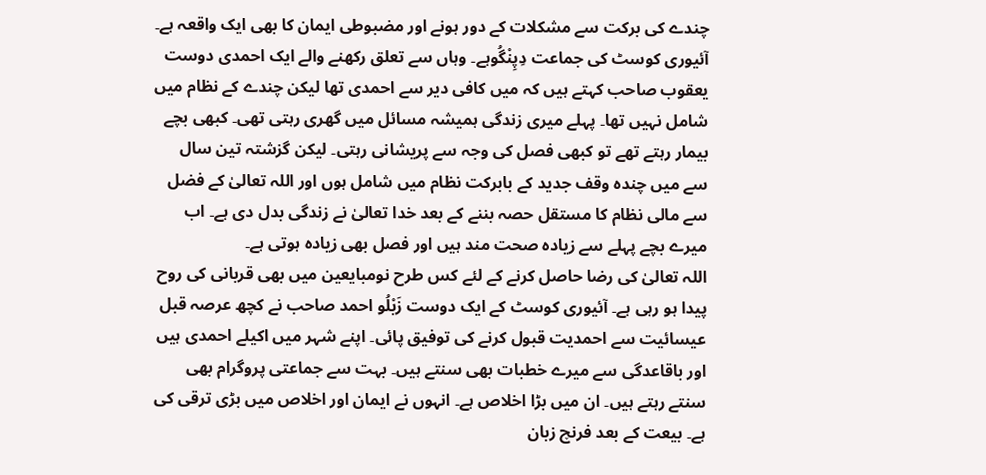چندے کی برکت سے مشکلات کے دور ہونے اور مضبوطی ایمان کا بھی ایک واقعہ ہے۔ آئیوری کوسٹ کی جماعت دِپِنْگُوہے۔ وہاں سے تعلق رکھنے والے ایک احمدی دوست یعقوب صاحب کہتے ہیں کہ میں کافی دیر سے احمدی تھا لیکن چندے کے نظام میں شامل نہیں تھا۔ پہلے میری زندگی ہمیشہ مسائل میں گھری رہتی تھی۔ کبھی بچے بیمار رہتے تھے تو کبھی فصل کی وجہ سے پریشانی رہتی۔ لیکن گزشتہ تین سال سے میں چندہ وقف جدید کے بابرکت نظام میں شامل ہوں اور اللہ تعالیٰ کے فضل سے مالی نظام کا مستقل حصہ بننے کے بعد خدا تعالیٰ نے زندگی بدل دی ہے۔ اب میرے بچے پہلے سے زیادہ صحت مند ہیں اور فصل بھی زیادہ ہوتی ہے۔
اللہ تعالیٰ کی رضا حاصل کرنے کے لئے کس طرح نومبایعین میں بھی قربانی کی روح پیدا ہو رہی ہے۔ آئیوری کوسٹ کے ایک دوست زَبْلُو احمد صاحب نے کچھ عرصہ قبل عیسائیت سے احمدیت قبول کرنے کی توفیق پائی۔ اپنے شہر میں اکیلے احمدی ہیں اور باقاعدگی سے میرے خطبات بھی سنتے ہیں۔ بہت سے جماعتی پروگرام بھی سنتے رہتے ہیں۔ ان میں بڑا اخلاص ہے۔ انہوں نے ایمان اور اخلاص میں بڑی ترقی کی ہے۔ بیعت کے بعد فرنچ زبان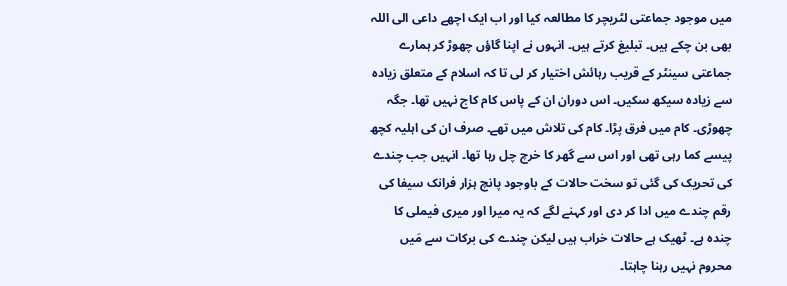میں موجود جماعتی لٹریچر کا مطالعہ کیا اور اب ایک اچھے داعی الی اللہ بھی بن چکے ہیں۔ تبلیغ کرتے ہیں۔ انہوں نے اپنا گاؤں چھوڑ کر ہمارے جماعتی سینٹر کے قریب رہائش اختیار کر لی تا کہ اسلام کے متعلق زیادہ سے زیادہ سیکھ سکیں۔ اس دوران ان کے پاس کام کاج نہیں تھا۔ جگہ چھوڑی۔ کام میں فرق پڑا۔ کام کی تلاش میں تھے۔ صرف ان کی اہلیہ کچھ پیسے کما رہی تھی اور اس سے گھر کا خرچ چل رہا تھا۔ انہیں جب چندے کی تحریک کی گئی تو سخت حالات کے باوجود پانچ ہزار فرانک سیفا کی رقم چندے میں ادا کر دی اور کہنے لگے کہ یہ میرا اور میری فیملی کا چندہ ہے۔ ٹھیک ہے حالات خراب ہیں لیکن چندے کی برکات سے مَیں محروم نہیں رہنا چاہتا۔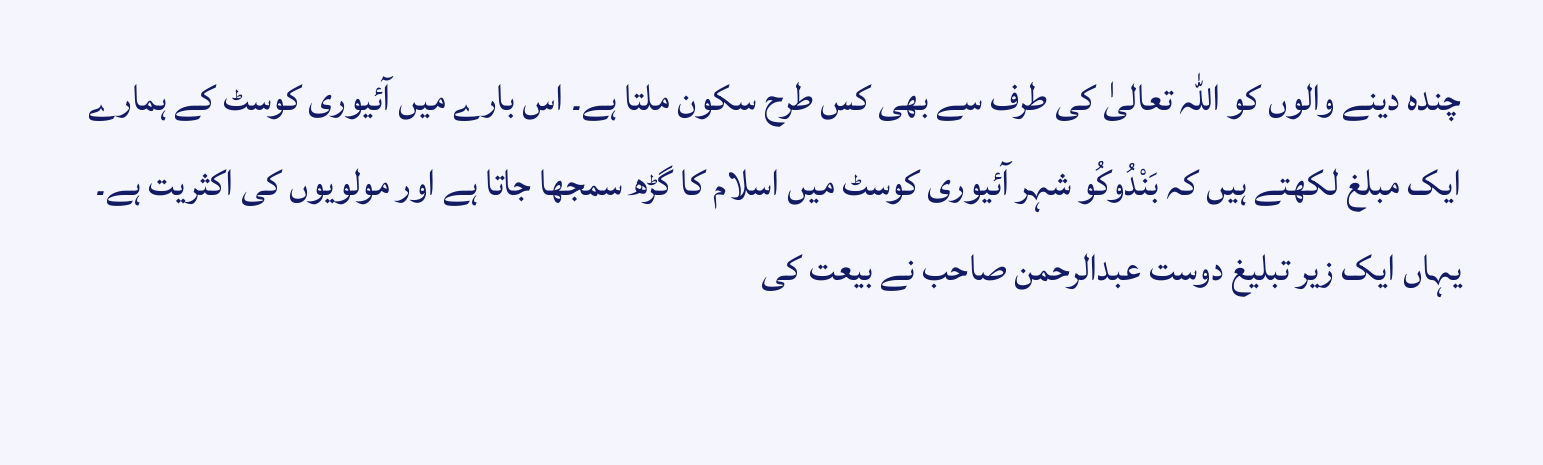چندہ دینے والوں کو اللہ تعالیٰ کی طرف سے بھی کس طرح سکون ملتا ہے۔ اس بارے میں آئیوری کوسٹ کے ہمارے ایک مبلغ لکھتے ہیں کہ بَنْدُوکُو شہر آئیوری کوسٹ میں اسلام کا گڑھ سمجھا جاتا ہے اور مولویوں کی اکثریت ہے۔ یہاں ایک زیر تبلیغ دوست عبدالرحمن صاحب نے بیعت کی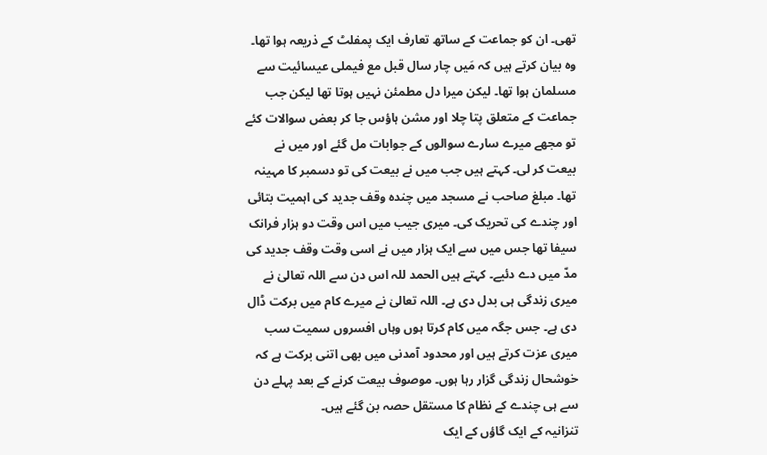تھی۔ ان کو جماعت کے ساتھ تعارف ایک پمفلٹ کے ذریعہ ہوا تھا۔ وہ بیان کرتے ہیں کہ مَیں چار سال قبل مع فیملی عیسائیت سے مسلمان ہوا تھا۔ لیکن میرا دل مطمئن نہیں ہوتا تھا لیکن جب جماعت کے متعلق پتا چلا اور مشن ہاؤس جا کر بعض سوالات کئے تو مجھے میرے سارے سوالوں کے جوابات مل گئے اور میں نے بیعت کر لی۔ کہتے ہیں جب میں نے بیعت کی تو دسمبر کا مہینہ تھا۔ مبلغ صاحب نے مسجد میں چندہ وقف جدید کی اہمیت بتائی اور چندے کی تحریک کی۔ میری جیب میں اس وقت دو ہزار فرانک سیفا تھا جس میں سے ایک ہزار میں نے اسی وقت وقف جدید کی مدّ میں دے دئیے۔ کہتے ہیں الحمد للہ اس دن سے اللہ تعالیٰ نے میری زندگی ہی بدل دی ہے۔ اللہ تعالیٰ نے میرے کام میں برکت ڈال دی ہے۔ جس جگہ میں کام کرتا ہوں وہاں افسروں سمیت سب میری عزت کرتے ہیں اور محدود آمدنی میں بھی اتنی برکت ہے کہ خوشحال زندگی گزار رہا ہوں۔ موصوف بیعت کرنے کے بعد پہلے دن سے ہی چندے کے نظام کا مستقل حصہ بن گئے ہیں۔
تنزانیہ کے ایک گاؤں کے ایک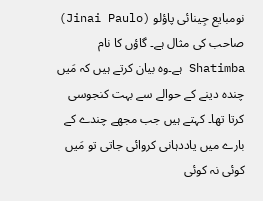نومبایع جِینائی پاؤلو (Jinai Paulo) صاحب کی مثال ہے۔ گاؤں کا نام Shatimba ہے۔وہ بیان کرتے ہیں کہ مَیں چندہ دینے کے حوالے سے بہت کنجوسی کرتا تھا۔ کہتے ہیں جب مجھے چندے کے بارے میں یاددہانی کروائی جاتی تو مَیں کوئی نہ کوئی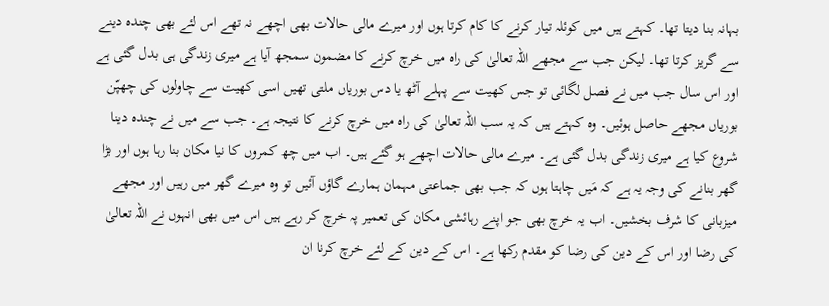بہانہ بنا دیتا تھا۔ کہتے ہیں میں کوئلہ تیار کرنے کا کام کرتا ہوں اور میرے مالی حالات بھی اچھے نہ تھے اس لئے بھی چندہ دینے سے گریز کرتا تھا۔ لیکن جب سے مجھے اللہ تعالیٰ کی راہ میں خرچ کرنے کا مضمون سمجھ آیا ہے میری زندگی ہی بدل گئی ہے اور اس سال جب میں نے فصل لگائی تو جس کھیت سے پہلے آٹھ یا دس بوریاں ملتی تھیں اسی کھیت سے چاولوں کی چھپّن بوریاں مجھے حاصل ہوئیں۔ وہ کہتے ہیں کہ یہ سب اللہ تعالیٰ کی راہ میں خرچ کرنے کا نتیجہ ہے۔ جب سے میں نے چندہ دینا شروع کیا ہے میری زندگی بدل گئی ہے۔ میرے مالی حالات اچھے ہو گئے ہیں۔ اب میں چھ کمروں کا نیا مکان بنا رہا ہوں اور بڑا گھر بنانے کی وجہ یہ ہے کہ مَیں چاہتا ہوں کہ جب بھی جماعتی مہمان ہمارے گاؤں آئیں تو وہ میرے گھر میں رہیں اور مجھے میزبانی کا شرف بخشیں۔ اب یہ خرچ بھی جو اپنے رہائشی مکان کی تعمیر پہ خرچ کر رہے ہیں اس میں بھی انہوں نے اللہ تعالیٰ کی رضا اور اس کے دین کی رضا کو مقدم رکھا ہے۔ اس کے دین کے لئے خرچ کرنا ان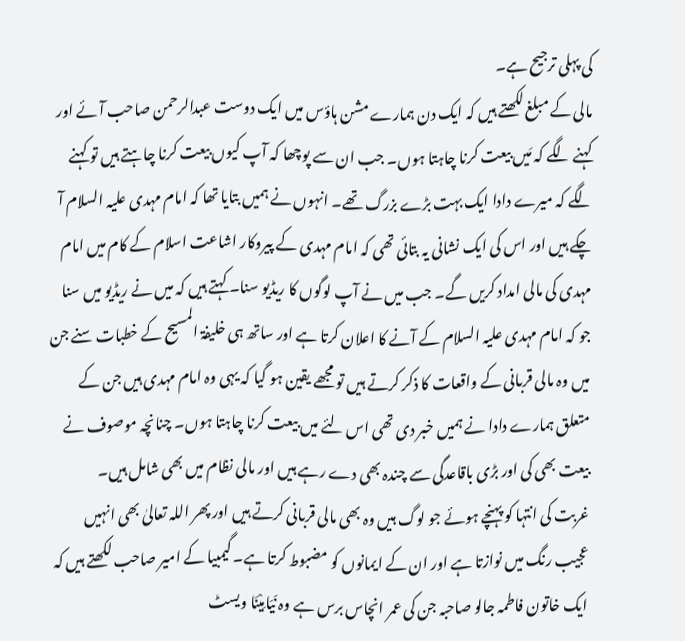کی پہلی ترجیح ہے۔
مالی کے مبلغ لکھتے ہیں کہ ایک دن ہمارے مشن ہاؤس میں ایک دوست عبدالرحمن صاحب آئے اور کہنے لگے کہ مَیں بیعت کرنا چاہتا ہوں۔ جب ان سے پوچھا کہ آپ کیوں بیعت کرنا چاہتے ہیں تو کہنے لگے کہ میرے دادا ایک بہت بڑے بزرگ تھے۔ انہوں نے ہمیں بتایا تھا کہ امام مہدی علیہ السلام آ چکے ہیں اور اس کی ایک نشانی یہ بتائی تھی کہ امام مہدی کے پیروکار اشاعت اسلام کے کام میں امام مہدی کی مالی امداد کریں گے۔ جب میں نے آپ لوگوں کا ریڈیو سنا۔ کہتے ہیں کہ میں نے ریڈیو میں سنا جو کہ امام مہدی علیہ السلام کے آنے کا اعلان کرتا ہے اور ساتھ ہی خلیفۃ المسیح کے خطبات سنے جن میں وہ مالی قربانی کے واقعات کا ذکر کرتے ہیں تو مجھے یقین ہو گیا کہ یہی وہ امام مہدی ہیں جن کے متعلق ہمارے دادا نے ہمیں خبر دی تھی اس لئے میں بیعت کرنا چاہتا ہوں۔ چنانچہ موصوف نے بیعت بھی کی اور بڑی باقاعدگی سے چندہ بھی دے رہے ہیں اور مالی نظام میں بھی شامل ہیں۔
غربت کی انتہا کو پہنچے ہوئے جو لوگ ہیں وہ بھی مالی قربانی کرتے ہیں اور پھر اللہ تعالیٰ بھی انہیں عجیب رنگ میں نوازتا ہے اور ان کے ایمانوں کو مضبوط کرتا ہے۔ گیمبیا کے امیر صاحب لکھتے ہیں کہ ایک خاتون فاطمہ جالو صاحبہ جن کی عمر انچاس برس ہے وہ نَیَامِیْنَا ویسٹ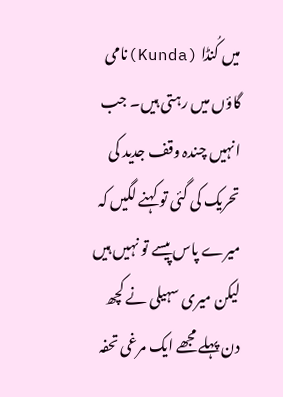میں کُنڈا (Kunda)نامی گاؤں میں رہتی ہیں۔ جب انہیں چندہ وقف جدید کی تحریک کی گئی تو کہنے لگیں کہ میرے پاس پیسے تو نہیں ہیں لیکن میری سہیلی نے کچھ دن پہلے مجھے ایک مرغی تحفہ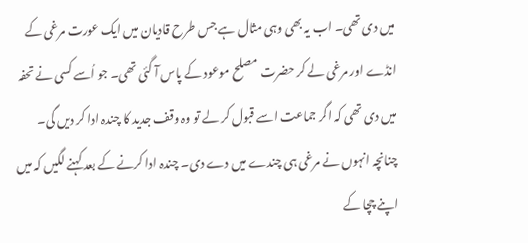میں دی تھی۔ اب یہ بھی وہی مثال ہے جس طرح قادیان میں ایک عورت مرغی کے انڈے اور مرغی لے کر حضرت مصلح موعود کے پاس آ گئی تھی۔ جو اُسے کسی نے تحفہ میں دی تھی کہ اگر جماعت اسے قبول کر لے تو وہ وقف جدید کا چندہ ادا کر دیں گی۔ چنانچہ انہوں نے مرغی ہی چندے میں دے دی۔ چندہ ادا کرنے کے بعد کہنے لگیں کہ میں اپنے چچا کے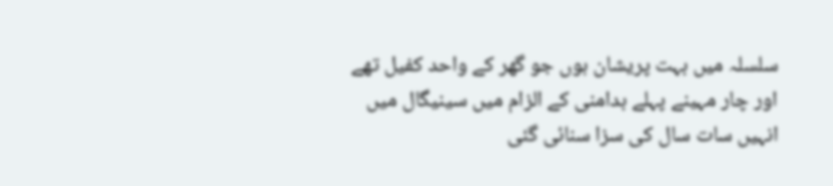سلسلہ میں بہت پریشان ہوں جو گھر کے واحد کفیل تھے اور چار مہینے پہلے بدامنی کے الزام میں سینیگال میں انہیں سات سال کی سزا سنائی گئی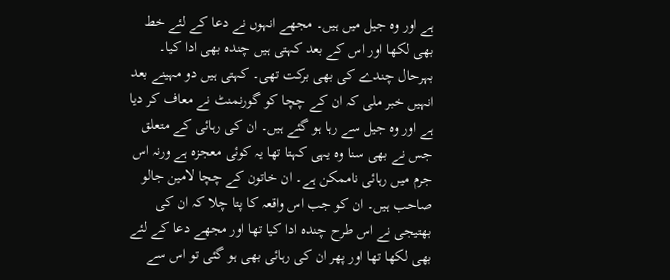ہے اور وہ جیل میں ہیں۔ مجھے انہوں نے دعا کے لئے خط بھی لکھا اور اس کے بعد کہتی ہیں چندہ بھی ادا کیا۔ بہرحال چندے کی بھی برکت تھی۔ کہتی ہیں دو مہینے بعد انہیں خبر ملی کہ ان کے چچا کو گورنمنٹ نے معاف کر دیا ہے اور وہ جیل سے رہا ہو گئے ہیں۔ ان کی رہائی کے متعلق جس نے بھی سنا وہ یہی کہتا تھا یہ کوئی معجزہ ہے ورنہ اس جرم میں رہائی ناممکن ہے۔ ان خاتون کے چچا لامین جالو صاحب ہیں۔ ان کو جب اس واقعہ کا پتا چلا کہ ان کی بھتیجی نے اس طرح چندہ ادا کیا تھا اور مجھے دعا کے لئے بھی لکھا تھا اور پھر ان کی رہائی بھی ہو گئی تو اس سے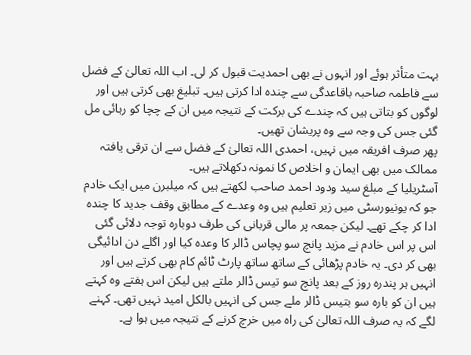بہت متأثر ہوئے اور انہوں نے بھی احمدیت قبول کر لی۔ اب اللہ تعالیٰ کے فضل سے فاطمہ صاحبہ باقاعدگی سے چندہ ادا کرتی ہیں۔ تبلیغ بھی کرتی ہیں اور لوگوں کو بتاتی ہیں کہ چندے کی برکت کے نتیجہ میں ان کے چچا کو رہائی مل گئی جس کی وجہ سے وہ پریشان تھیں۔
پھر صرف افریقہ میں نہیں، احمدی اللہ تعالیٰ کے فضل سے ان ترقی یافتہ ممالک میں بھی ایمان و اخلاص کا نمونہ دکھلاتے ہیں۔
آسٹریلیا کے مبلغ سید ودود احمد صاحب لکھتے ہیں کہ میلبرن میں ایک خادم جو کہ یونیورسٹی میں زیر تعلیم ہیں وہ وعدے کے مطابق وقف جدید کا چندہ ادا کر چکے تھے۔ لیکن جمعہ پر مالی قربانی کی طرف دوبارہ توجہ دلائی گئی اس پر اس خادم نے مزید پانچ سو پچاس ڈالر کا وعدہ کیا اور اگلے دن ادائیگی بھی کر دی۔ یہ خادم پڑھائی کے ساتھ ساتھ پارٹ ٹائم کام بھی کرتے ہیں اور انہیں ہر پندرہ روز کے بعد پانچ سو تیس ڈالر ملتے ہیں لیکن اس ہفتے وہ کہتے ہیں ان کو بارہ سو بتیس ڈالر ملے جس کی انہیں بالکل امید نہیں تھی۔ کہنے لگے کہ یہ صرف اللہ تعالیٰ کی راہ میں خرچ کرنے کے نتیجہ میں ہوا ہے۔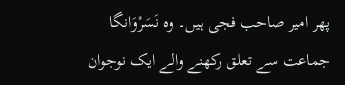پھر امیر صاحب فجی ہیں۔ وہ نَسَرْوَانگا جماعت سے تعلق رکھنے والے ایک نوجوان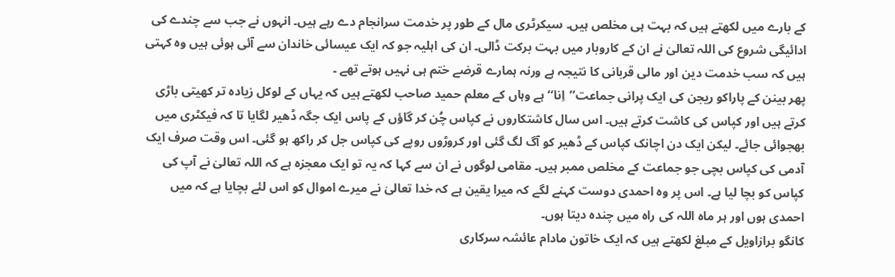کے بارے میں لکھتے ہیں کہ بہت ہی مخلص ہیں۔ سیکرٹری مال کے طور پر خدمت سرانجام دے رہے ہیں۔ انہوں نے جب سے چندے کی ادائیگی شروع کی اللہ تعالیٰ نے ان کے کاروبار میں بہت برکت ڈالی۔ ان کی اہلیہ جو کہ ایک عیسائی خاندان سے آئی ہوئی ہیں وہ کہتی ہیں کہ سب خدمت دین اور مالی قربانی کا نتیجہ ہے ورنہ ہمارے قرضے ختم ہی نہیں ہوتے تھے ۔
پھر بینن کے پاراکو ریجن کی ایک پرانی جماعت’’اِنا‘‘ ہے وہاں کے معلم حمید صاحب لکھتے ہیں کہ یہاں کے لوکل زیادہ تر کھیتی باڑی کرتے ہیں اور کپاس کی کاشت کرتے ہیں۔ اس سال کاشتکاروں نے کپاس چُن کر گاؤں کے پاس ایک جگہ ڈھیر لگایا تا کہ فیکٹری میں بھجوائی جائے۔ لیکن ایک دن اچانک کپاس کے ڈھیر کو آگ لگ گئی اور کروڑوں روپے کی کپاس جل کر راکھ ہو گئی۔ اس وقت صرف ایک آدمی کی کپاس بچی جو جماعت کے مخلص ممبر ہیں۔ مقامی لوگوں نے ان سے کہا کہ یہ تو ایک معجزہ ہے کہ اللہ تعالیٰ نے آپ کی کپاس کو بچا لیا ہے۔ اس پر وہ احمدی دوست کہنے لگے کہ میرا یقین ہے کہ خدا تعالیٰ نے میرے اموال کو اس لئے بچایا ہے کہ میں احمدی ہوں اور ہر ماہ اللہ کی راہ میں چندہ دیتا ہوں۔
کانگو برازاویل کے مبلغ لکھتے ہیں کہ ایک خاتون مادام عائشہ سرکاری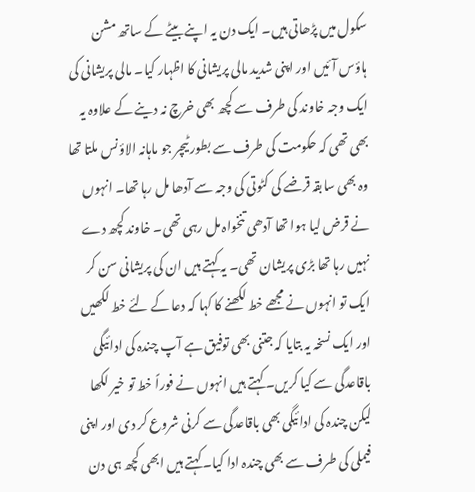سکول میں پڑھاتی ہیں۔ ایک دن یہ اپنے بیٹے کے ساتھ مشن ہاؤس آئیں اور اپنی شدید مالی پریشانی کا اظہار کیا۔ مالی پریشانی کی ایک وجہ خاوند کی طرف سے کچھ بھی خرچ نہ دینے کے علاوہ یہ بھی تھی کہ حکومت کی طرف سے بطور ٹیچر جو ماہانہ الاؤنس ملتا تھا وہ بھی سابقہ قرضے کی کٹوتی کی وجہ سے آدھا مل رہا تھا۔ انہوں نے قرض لیا ہوا تھا آدھی تنخواہ مل رہی تھی۔ خاوند کچھ دے نہیں رہا تھا بڑی پریشان تھی۔ یہ کہتے ہیں ان کی پریشانی سن کر ایک تو انہوں نے مجھے خط لکھنے کا کہا کہ دعا کے لئے خط لکھیں اور ایک نسخہ یہ بتایا کہ جتنی بھی توفیق ہے آپ چندہ کی ادائیگی باقاعدگی سے کیا کریں۔ کہتے ہیں انہوں نے فوراً خط تو خیر لکھا لیکن چندہ کی ادائیگی بھی باقاعدگی سے کرنی شروع کر دی اور اپنی فیملی کی طرف سے بھی چندہ ادا کیا۔ کہتے ہیں ابھی کچھ ہی دن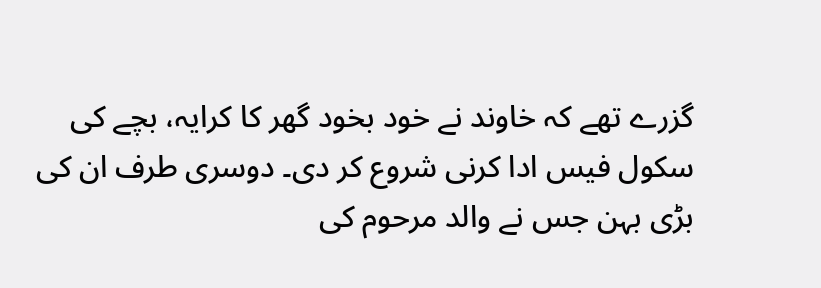گزرے تھے کہ خاوند نے خود بخود گھر کا کرایہ، بچے کی سکول فیس ادا کرنی شروع کر دی۔ دوسری طرف ان کی بڑی بہن جس نے والد مرحوم کی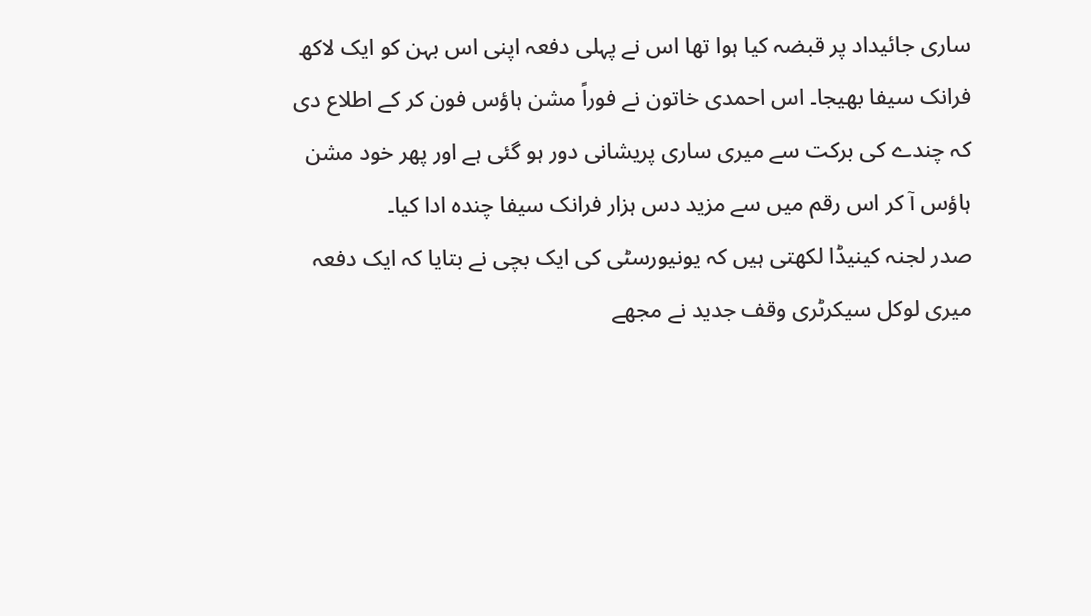ساری جائیداد پر قبضہ کیا ہوا تھا اس نے پہلی دفعہ اپنی اس بہن کو ایک لاکھ فرانک سیفا بھیجا۔ اس احمدی خاتون نے فوراً مشن ہاؤس فون کر کے اطلاع دی کہ چندے کی برکت سے میری ساری پریشانی دور ہو گئی ہے اور پھر خود مشن ہاؤس آ کر اس رقم میں سے مزید دس ہزار فرانک سیفا چندہ ادا کیا۔
صدر لجنہ کینیڈا لکھتی ہیں کہ یونیورسٹی کی ایک بچی نے بتایا کہ ایک دفعہ میری لوکل سیکرٹری وقف جدید نے مجھے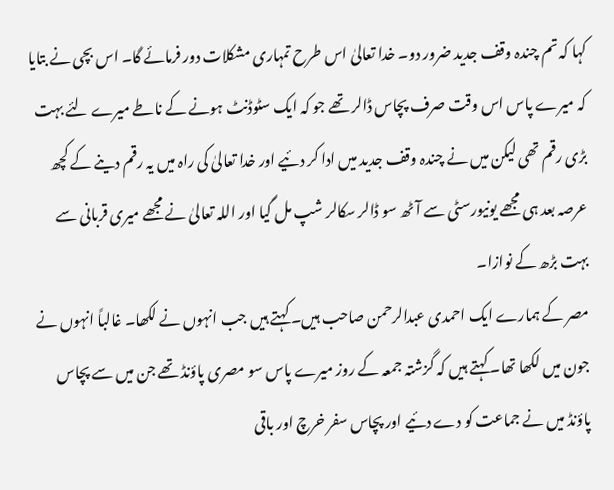کہا کہ تم چندہ وقف جدید ضرور دو۔ خدا تعالیٰ اس طرح تمہاری مشکلات دور فرمائے گا۔ اس بچی نے بتایا کہ میرے پاس اس وقت صرف پچاس ڈالر تھے جو کہ ایک سٹوڈنٹ ہونے کے ناطے میرے لئے بہت بڑی رقم تھی لیکن میں نے چندہ وقف جدید میں ادا کر دئیے اور خدا تعالیٰ کی راہ میں یہ رقم دینے کے کچھ عرصہ بعد ہی مجھے یونیورسٹی سے آٹھ سو ڈالر سکالر شپ مل گیا اور اللہ تعالیٰ نے مجھے میری قربانی سے بہت بڑھ کے نوازا۔
مصر کے ہمارے ایک احمدی عبدالرحمن صاحب ہیں۔ کہتے ہیں جب انہوں نے لکھا۔ غالباً انہوں نے جون میں لکھا تھا۔ کہتے ہیں کہ گزشتہ جمعہ کے روز میرے پاس سو مصری پاؤنڈ تھے جن میں سے پچاس پاؤنڈ میں نے جماعت کو دے دئیے اور پچاس سفر خرچ اور باقی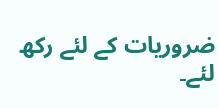ضروریات کے لئے رکھ لئے۔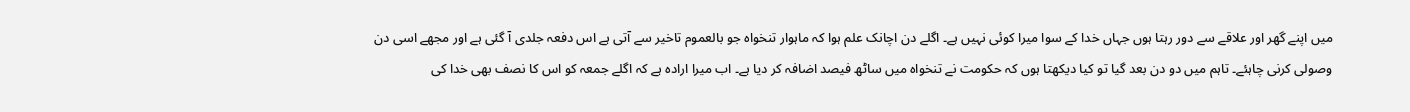میں اپنے گھر اور علاقے سے دور رہتا ہوں جہاں خدا کے سوا میرا کوئی نہیں ہے۔ اگلے دن اچانک علم ہوا کہ ماہوار تنخواہ جو بالعموم تاخیر سے آتی ہے اس دفعہ جلدی آ گئی ہے اور مجھے اسی دن وصولی کرنی چاہئے۔ تاہم میں دو دن بعد گیا تو کیا دیکھتا ہوں کہ حکومت نے تنخواہ میں ساٹھ فیصد اضافہ کر دیا ہے۔ اب میرا ارادہ ہے کہ اگلے جمعہ کو اس کا نصف بھی خدا کی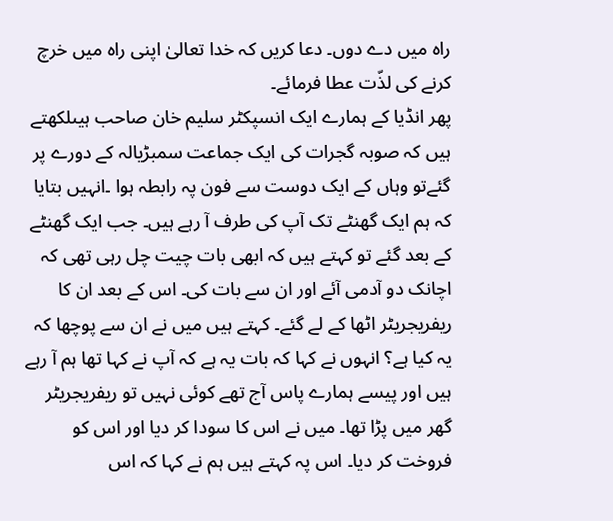راہ میں دے دوں۔ دعا کریں کہ خدا تعالیٰ اپنی راہ میں خرچ کرنے کی لذّت عطا فرمائے۔
پھر انڈیا کے ہمارے ایک انسپکٹر سلیم خان صاحب ہیںلکھتے ہیں کہ صوبہ گجرات کی ایک جماعت سمبڑیالہ کے دورے پر گئےتو وہاں کے ایک دوست سے فون پہ رابطہ ہوا ۔انہیں بتایا کہ ہم ایک گھنٹے تک آپ کی طرف آ رہے ہیں۔ جب ایک گھنٹے کے بعد گئے تو کہتے ہیں کہ ابھی بات چیت چل رہی تھی کہ اچانک دو آدمی آئے اور ان سے بات کی۔ اس کے بعد ان کا ریفریجریٹر اٹھا کے لے گئے۔ کہتے ہیں میں نے ان سے پوچھا کہ یہ کیا ہے؟ انہوں نے کہا کہ بات یہ ہے کہ آپ نے کہا تھا ہم آ رہے ہیں اور پیسے ہمارے پاس آج تھے کوئی نہیں تو ریفریجریٹر گھر میں پڑا تھا۔ میں نے اس کا سودا کر دیا اور اس کو فروخت کر دیا۔ اس پہ کہتے ہیں ہم نے کہا کہ اس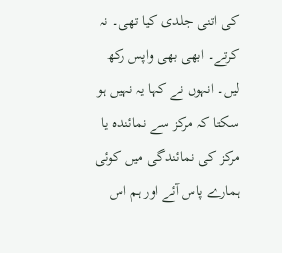کی اتنی جلدی کیا تھی۔ نہ کرتے۔ ابھی بھی واپس رکھ لیں۔ انہوں نے کہا یہ نہیں ہو سکتا کہ مرکز سے نمائندہ یا مرکز کی نمائندگی میں کوئی ہمارے پاس آئے اور ہم اس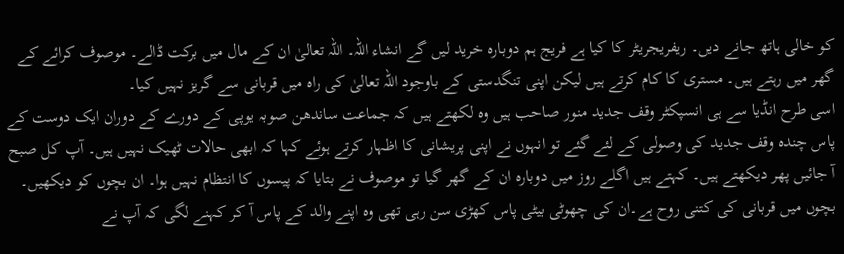کو خالی ہاتھ جانے دیں۔ ریفریجریٹر کا کیا ہے فریج ہم دوبارہ خرید لیں گے انشاء اللہ۔ اللہ تعالیٰ ان کے مال میں برکت ڈالے۔ موصوف کرائے کے گھر میں رہتے ہیں۔ مستری کا کام کرتے ہیں لیکن اپنی تنگدستی کے باوجود اللہ تعالیٰ کی راہ میں قربانی سے گریز نہیں کیا۔
اسی طرح انڈیا سے ہی انسپکٹر وقف جدید منور صاحب ہیں وہ لکھتے ہیں کہ جماعت ساندھن صوبہ یوپی کے دورے کے دوران ایک دوست کے پاس چندہ وقف جدید کی وصولی کے لئے گئے تو انہوں نے اپنی پریشانی کا اظہار کرتے ہوئے کہا کہ ابھی حالات ٹھیک نہیں ہیں۔ آپ کل صبح آ جائیں پھر دیکھتے ہیں۔ کہتے ہیں اگلے روز میں دوبارہ ان کے گھر گیا تو موصوف نے بتایا کہ پیسوں کا انتظام نہیں ہوا۔ ان بچوں کو دیکھیں۔ بچوں میں قربانی کی کتنی روح ہے۔ان کی چھوٹی بیٹی پاس کھڑی سن رہی تھی وہ اپنے والد کے پاس آ کر کہنے لگی کہ آپ نے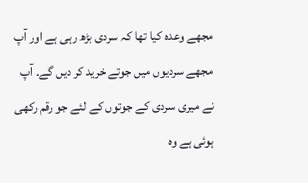مجھے وعدہ کیا تھا کہ سردی بڑھ رہی ہے اور آپ مجھے سردیوں میں جوتے خرید کر دیں گے۔ آپ نے میری سردی کے جوتوں کے لئے جو رقم رکھی ہوئی ہے وہ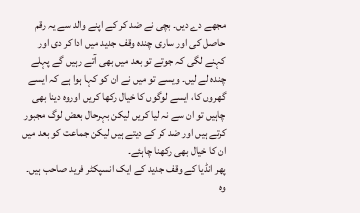مجھے دے دیں۔ بچی نے ضد کر کے اپنے والد سے یہ رقم حاصل کی اور ساری چندہ وقف جدید میں ادا کر دی اور کہنے لگی کہ جوتے تو بعد میں بھی آتے رہیں گے پہلے چندہ لے لیں۔ ویسے تو میں نے ان کو کہا ہوا ہے کہ ایسے گھروں کا، ایسے لوگوں کا خیال رکھا کریں اوروہ دینا بھی چاہیں تو ان سے نہ لیا کریں لیکن بہرحال بعض لوگ مجبور کرتے ہیں اور ضد کر کے دیتے ہیں لیکن جماعت کو بعد میں ان کا خیال بھی رکھنا چاہئے۔
پھر انڈیا کے وقف جدید کے ایک انسپکٹر فرید صاحب ہیں۔ وہ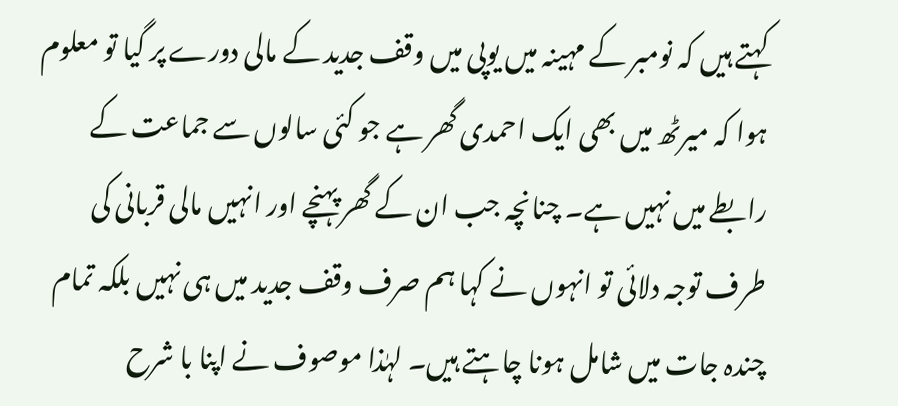کہتے ہیں کہ نومبر کے مہینہ میں یوپی میں وقف جدید کے مالی دورے پر گیا تو معلوم ہوا کہ میرٹھ میں بھی ایک احمدی گھر ہے جو کئی سالوں سے جماعت کے رابطے میں نہیں ہے۔ چنانچہ جب ان کے گھر پہنچے اور انہیں مالی قربانی کی طرف توجہ دلائی تو انہوں نے کہا ہم صرف وقف جدید میں ہی نہیں بلکہ تمام چندہ جات میں شامل ہونا چاہتے ہیں۔ لہٰذا موصوف نے اپنا با شرح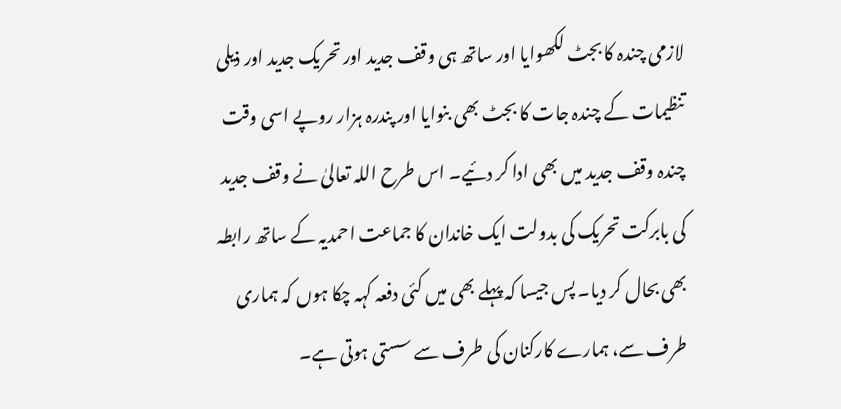لازمی چندہ کا بجٹ لکھوایا اور ساتھ ہی وقف جدید اور تحریک جدید اور ذیلی تنظیمات کے چندہ جات کا بجٹ بھی بنوایا اور پندرہ ہزار روپے اسی وقت چندہ وقف جدید میں بھی ادا کر دئیے۔ اس طرح اللہ تعالیٰ نے وقف جدید کی بابرکت تحریک کی بدولت ایک خاندان کا جماعت احمدیہ کے ساتھ رابطہ بھی بحال کر دیا۔ پس جیسا کہ پہلے بھی میں کئی دفعہ کہہ چکا ہوں کہ ہماری طرف سے، ہمارے کارکنان کی طرف سے سستی ہوتی ہے۔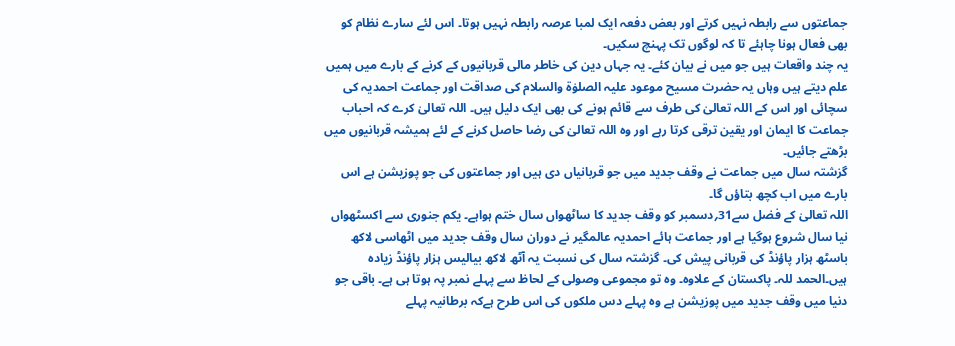جماعتوں سے رابطہ نہیں کرتے اور بعض دفعہ ایک لمبا عرصہ رابطہ نہیں ہوتا۔ اس لئے سارے نظام کو بھی فعال ہونا چاہئے تا کہ لوگوں تک پہنچ سکیں۔
یہ چند واقعات ہیں جو میں نے بیان کئے۔ یہ جہاں دین کی خاطر مالی قربانیوں کے کرنے کے بارے میں ہمیں علم دیتے ہیں وہاں یہ حضرت مسیح موعود علیہ الصلوٰۃ والسلام کی صداقت اور جماعت احمدیہ کی سچائی اور اس کے اللہ تعالیٰ کی طرف سے قائم ہونے کی بھی ایک دلیل ہیں۔ اللہ تعالیٰ کرے کہ احباب جماعت کا ایمان اور یقین ترقی کرتا رہے اور وہ اللہ تعالیٰ کی رضا حاصل کرنے کے لئے ہمیشہ قربانیوں میں بڑھتے جائیں۔
گزشتہ سال میں جماعت نے وقف جدید میں جو قربانیاں دی ہیں اور جماعتوں کی جو پوزیشن ہے اس بارے میں اب کچھ بتاؤں گا۔
اللہ تعالیٰ کے فضل سے31؍دسمبر کو وقف جدید کا ساٹھواں سال ختم ہواہے۔ یکم جنوری سے اکسٹھواں نیا سال شروع ہوگیا ہے اور جماعت ہائے احمدیہ عالمگیر نے دوران سال وقف جدید میں اٹھاسی لاکھ باسٹھ ہزار پاؤنڈ کی قربانی پیش کی۔ گزشتہ سال کی نسبت یہ آٹھ لاکھ بیالیس ہزار پاؤنڈ زیادہ ہیں۔الحمد للہ۔ پاکستان کے علاوہ۔ وہ تو مجموعی وصولی کے لحاظ سے پہلے نمبر پہ ہوتا ہی ہے۔ باقی جو دنیا میں وقف جدید میں پوزیشن ہے وہ پہلے دس ملکوں کی اس طرح ہےکہ برطانیہ پہلے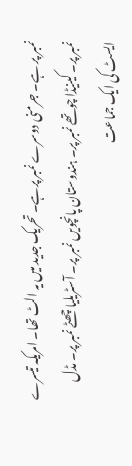نمبر پر ہے۔ جرمنی دوسرے نمبر پرہے۔ تحریک جدید میں یہ الٹ تھا۔ امریکہ تیسرے نمبر پر۔ کینیڈا چوتھے نمبر پر۔ ہندوستان پانچویں نمبر پر۔ آسٹریلیا چھٹے نمبر پر۔ مڈل ایسٹ کی ایک جماعت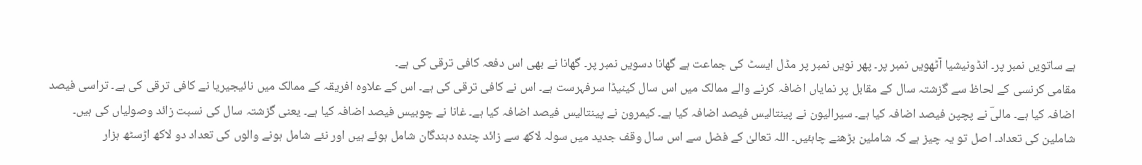ہے ساتویں نمبر پر۔ انڈونیشیا آٹھویں نمبر پر۔ پھر نویں نمبر پر مڈل ایسٹ کی جماعت ہے گھانا دسویں نمبر پر۔ گھانا نے بھی اس دفعہ کافی ترقی کی ہے۔
مقامی کرنسی کے لحاظ سے گزشتہ سال کے مقابل پر نمایاں اضافہ کرنے والے ممالک میں اس سال کینیڈا سرفہرست ہے۔ اس نے کافی ترقی کی ہے۔ اس کے علاوہ افریقہ کے ممالک میں نائیجیریا نے کافی ترقی کی ہے۔ تراسی فیصد اضافہ کیا ہے۔ مالیؔ نے پچپن فیصد اضافہ کیا ہے۔ سیرالیون نے پینتالیس فیصد اضافہ کیا ہے۔ کیمرون نے پینتالیس فیصد اضافہ کیا ہے۔ غانا نے چوبیس فیصد اضافہ کیا ہے۔ یعنی گزشتہ سال کی نسبت زائد وصولیاں کی ہیں۔
شاملین کی تعداد۔ اصل تو یہ چیز ہے کہ شاملین بڑھنے چاہئیں۔ اللہ تعالیٰ کے فضل سے اس سال وقف جدید میں سولہ لاکھ سے زائد چندہ دہندگان شامل ہوئے ہیں اور نئے شامل ہونے والوں کی تعداد دو لاکھ اڑسٹھ ہزار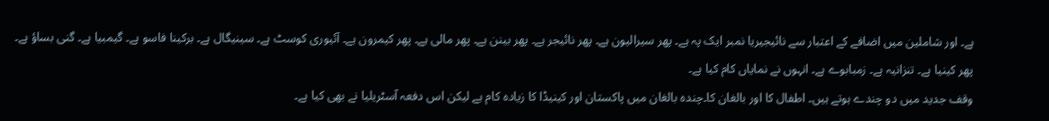ہے۔ اور شاملین میں اضافے کے اعتبار سے نائیجیریا نمبر ایک پہ ہے۔ پھر سیرالیون ہے۔ پھر نائیجر ہے۔ پھر بینن ہے۔ پھر مالی ہے۔ پھر کیمرون ہے۔ آئیوری کوسٹ ہے۔ سینیگال ہے۔ برکینا فاسو ہے۔ گیمبیا ہے۔ گنی بساؤ ہے۔ پھر کینیا ہے۔ تنزانیہ ہے۔ زمبابوے ہے۔ انہوں نے نمایاں کام کیا ہے۔
وقف جدید میں دو چندے ہوتے ہیں۔ اطفال کا اور بالغان کا۔چندہ بالغان میں پاکستان اور کینیڈا کا زیادہ کام ہے لیکن اس دفعہ آسٹریلیا نے بھی کیا ہے۔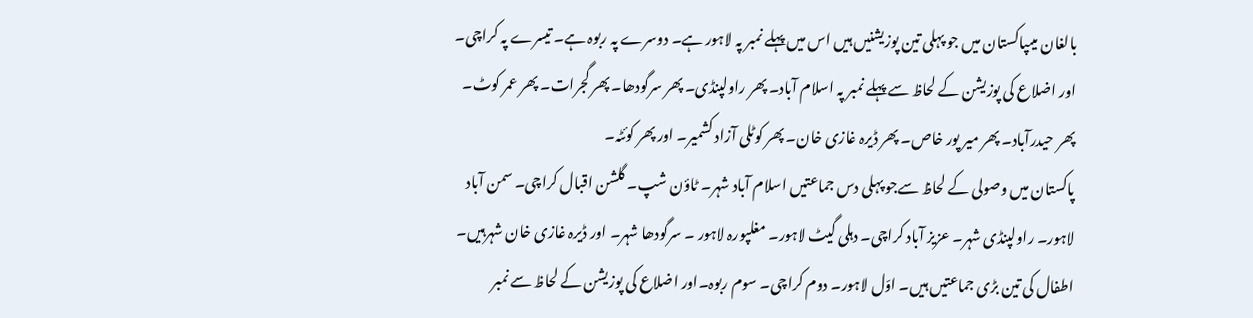بالغان میںپاکستان میں جو پہلی تین پوزیشنیں ہیں اس میں پہلے نمبر پہ لاہور ہے۔ دوسرے پہ ربوہ ہے۔ تیسرے پہ کراچی۔ اور اضلاع کی پوزیشن کے لحاظ سے پہلے نمبر پہ اسلام آباد۔ پھر راولپنڈی۔ پھر سرگودھا۔ پھر گجرات۔ پھر عمر کوٹ۔ پھر حیدرآباد۔ پھر میر پور خاص۔ پھر ڈیرہ غازی خان۔ پھر کوٹلی آزاد کشمیر۔ اور پھر کوئٹہ۔
پاکستان میں وصولی کے لحاظ سےجو پہلی دس جماعتیں اسلام آباد شہر۔ ٹاؤن شپ۔ گلشن اقبال کراچی۔ سمن آباد لاہور۔ راولپنڈی شہر۔ عزیز آباد کراچی۔ دہلی گیٹ لاہور۔ مغلپورہ لاہور ۔ سرگودھا شہر۔ اور ڈیرہ غازی خان شہرہیں۔
اطفال کی تین بڑی جماعتیں ہیں۔ اوّل لاہور۔ دوم کراچی۔ سوم ربوہ۔اور اضلاع کی پوزیشن کے لحاظ سے نمبر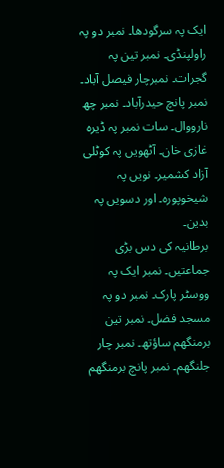ایک پہ سرگودھا۔ نمبر دو پہ راولپنڈی۔ نمبر تین پہ گجرات۔ نمبرچار فیصل آباد۔ نمبر پانچ حیدرآباد۔ نمبر چھ نارووال۔ سات نمبر پہ ڈیرہ غازی خان۔ آٹھویں پہ کوٹلی آزاد کشمیر۔ نویں پہ شیخوپورہ۔ اور دسویں پہ بدین۔
برطانیہ کی دس بڑی جماعتیں۔ نمبر ایک پہ ووسٹر پارک۔ نمبر دو پہ مسجد فضل۔ نمبر تین برمنگھم ساؤتھ۔ نمبر چار جلنگھم۔ نمبر پانچ برمنگھم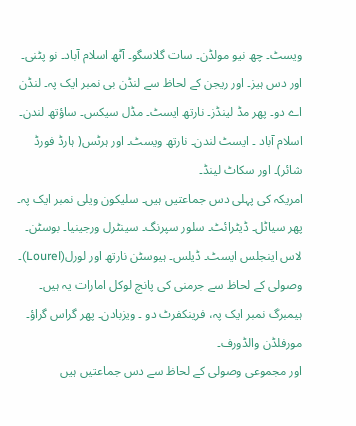ویسٹ۔ چھ نیو مولڈن۔ سات گلاسگو۔ آٹھ اسلام آباد۔ نو پٹنی۔ اور دس ہیز۔ اور ریجن کے لحاظ سے لنڈن بی نمبر ایک پہ۔ لنڈن اے دو۔ پھر مڈ لینڈز۔ نارتھ ایسٹ۔ مڈل سیکس۔ ساؤتھ لندن۔ اسلام آباد ۔ ایسٹ لندن۔ نارتھ ویسٹ۔ اور ہرٹس( ہارڈ فورڈ شائر)۔ اور سکاٹ لینڈ۔
امریکہ کی پہلی دس جماعتیں ہیں۔ سلیکون ویلی نمبر ایک پہ۔ پھر سیاٹل۔ ڈیٹرائٹ۔ سلور سپرنگ۔ سینٹرل ورجینیا۔ بوسٹن۔ لاس اینجلس ایسٹ۔ ڈیلس۔ ہیوسٹن نارتھ اور لورل(Lourel)۔
وصولی کے لحاظ سے جرمنی کی پانچ لوکل امارات یہ ہیں۔ ہیمبرگ نمبر ایک پہ، فرینکفرٹ دو ۔ ویزبادن۔ پھر گراس گراؤ۔ مورفلڈن والڈورف۔
اور مجموعی وصولی کے لحاظ سے دس جماعتیں ہیں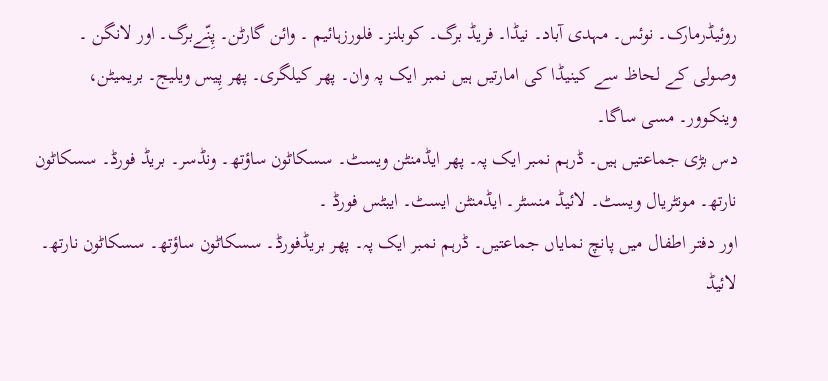روئیڈرمارک۔ نوئس۔ مہدی آباد۔ نیڈا۔ فریڈ برگ۔ کوبلنز۔ فلورزہائیم ۔ وائن گارٹن۔ پِنّےبرگ۔ اور لانگن ۔
وصولی کے لحاظ سے کینیڈا کی امارتیں ہیں نمبر ایک پہ وان۔ پھر کیلگری۔ پھر پِیس ویلیج۔ بریمیٹن، وینکوور۔ مسی ساگا۔
دس بڑی جماعتیں ہیں۔ ڈرہم نمبر ایک پہ۔ پھر ایڈمنٹن ویسٹ۔ سسکاٹون ساؤتھ۔ ونڈسر۔ بریڈ فورڈ۔ سسکاٹون نارتھ۔ مونٹریال ویسٹ۔ لائیڈ منسٹر۔ ایڈمنٹن ایسٹ۔ ایبٹس فورڈ ۔
اور دفتر اطفال میں پانچ نمایاں جماعتیں۔ ڈرہم نمبر ایک پہ۔ پھر بریڈفورڈ۔ سسکاٹون ساؤتھ۔ سسکاٹون نارتھ۔ لائیڈ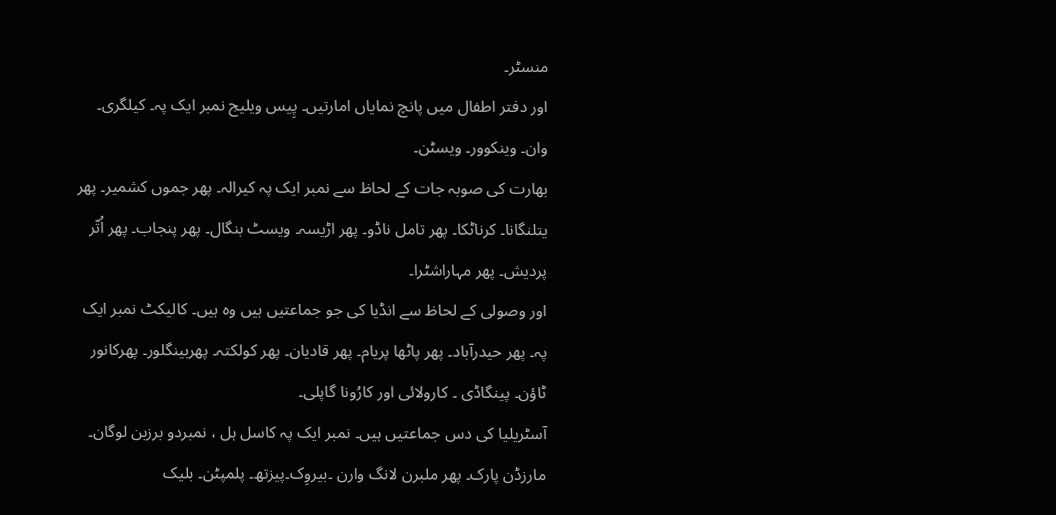منسٹر۔
اور دفتر اطفال میں پانچ نمایاں امارتیں۔ پِیس ویلیج نمبر ایک پہ۔ کیلگری۔ وان۔ وینکوور۔ ویسٹن۔
بھارت کی صوبہ جات کے لحاظ سے نمبر ایک پہ کیرالہ۔ پھر جموں کشمیر۔ پھر یتلنگانا۔ کرناٹکا۔ پھر تامل ناڈو۔ پھر اڑیسہ۔ ویسٹ بنگال۔ پھر پنجاب۔ پھر اُتّر پردیش۔ پھر مہاراشٹرا۔
اور وصولی کے لحاظ سے انڈیا کی جو جماعتیں ہیں وہ ہیں۔ کالیکٹ نمبر ایک پہ۔ پھر حیدرآباد۔ پھر پاٹھا پریام۔ پھر قادیان۔ پھر کولکتہ۔ پھربینگلور۔ پھرکانور ٹاؤن۔ پینگاڈی ۔ کارولائی اور کارُونا گاپلی۔
آسٹریلیا کی دس جماعتیں ہیں۔ نمبر ایک پہ کاسل ہل ، نمبردو برزبن لوگان۔ مارزڈن پارک۔ پھر ملبرن لانگ وارن ۔بیروِک۔پیزتھ۔ پلمپٹن۔ بلیک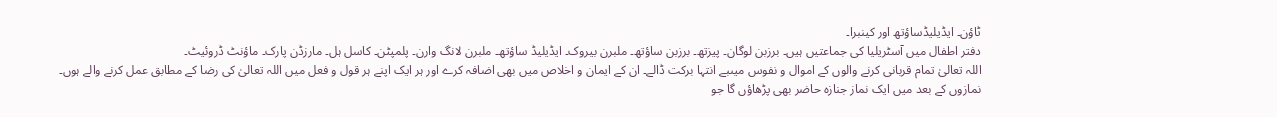ٹاؤن۔ ایڈیلیڈساؤتھ اور کینبرا۔
دفتر اطفال میں آسٹریلیا کی جماعتیں ہیں۔ برزبن لوگان۔ پیزتھ۔ برزبن ساؤتھ۔ ملبرن بیروک۔ ایڈیلیڈ ساؤتھ۔ ملبرن لانگ وارن۔ پلمپٹن۔ کاسل ہل۔ مارزڈن پارک۔ ماؤنٹ ڈروئیٹ۔
اللہ تعالیٰ تمام قربانی کرنے والوں کے اموال و نفوس میںبے انتہا برکت ڈالے۔ ان کے ایمان و اخلاص میں بھی اضافہ کرے اور ہر ایک اپنے ہر قول و فعل میں اللہ تعالیٰ کی رضا کے مطابق عمل کرنے والے ہوں۔
نمازوں کے بعد میں ایک نماز جنازہ حاضر بھی پڑھاؤں گا جو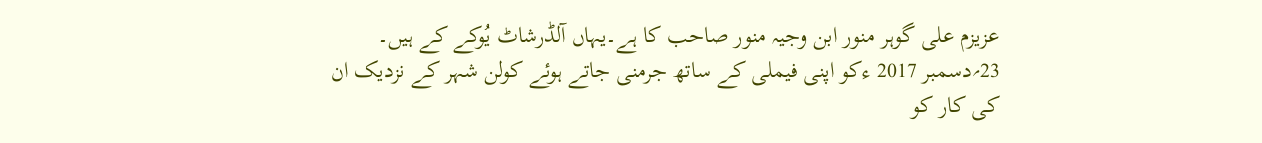عزیزم علی گوہر منور ابن وجیہ منور صاحب کا ہے۔یہاں آلڈرشاٹ یُوکے کے ہیں۔ 23؍دسمبر 2017 ءکو اپنی فیملی کے ساتھ جرمنی جاتے ہوئے کولن شہر کے نزدیک ان کی کار کو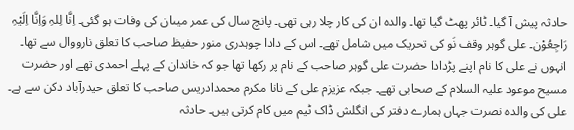حادثہ پیش آ گیا۔ ٹائر پھٹ گیا تھا۔ والدہ ان کی کار چلا رہی تھی۔ پانچ سال کی عمر میںان کی وفات ہو گئی۔ اِنَّا لِلہِ وَاِنَّا اِلَیْہِ رَاجِعُوْن۔ علی گوہر وقف نَو کی تحریک میں شامل تھے۔ اس کے دادا چوہدری منور حفیظ صاحب کا تعلق نارووال سے تھا۔ انہوں نے علی کا نام اپنے پڑدادا حضرت علی گوہر صاحب کے نام پر رکھا تھا جو کہ خاندان کے پہلے احمدی تھے اور حضرت مسیح موعود علیہ السلام کے صحابی تھے۔ جبکہ عزیزم علی کے نانا مکرم محمدادریس صاحب کا تعلق حیدرآباد دکن سے ہے۔ علی کی والدہ نصرت جہاں ہمارے دفتر کی انگلش ڈاک ٹیم میں کام کرتی ہیں۔ حادثہ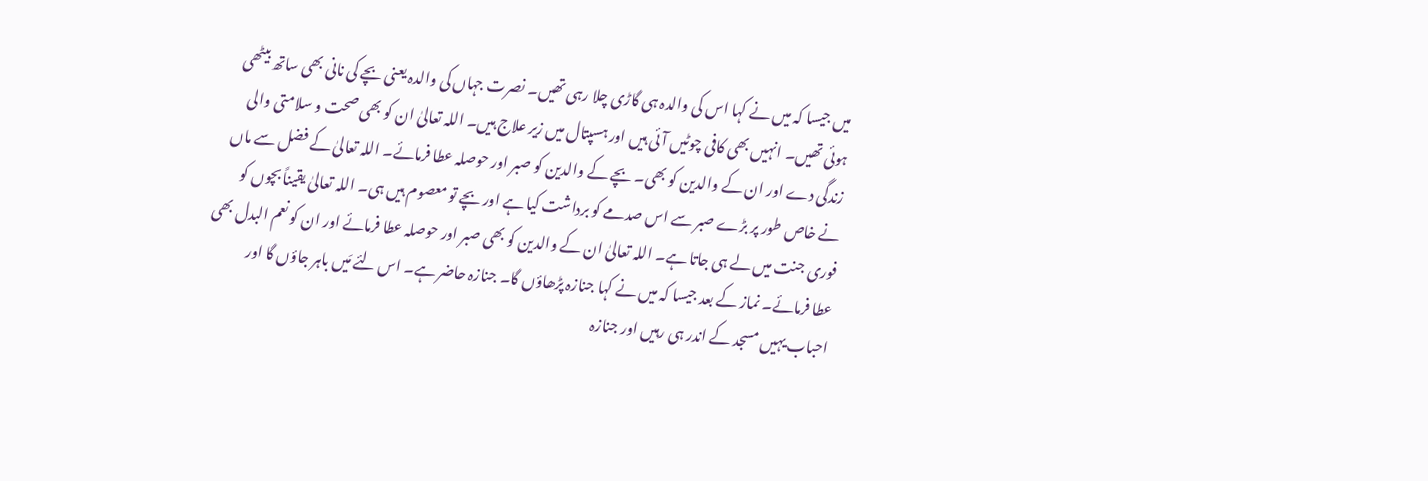میں جیسا کہ میں نے کہا اس کی والدہ ہی گاڑی چلا رہی تھیں۔ نصرت جہاں کی والدہ یعنی بچے کی نانی بھی ساتھ بیٹھی ہوئی تھیں۔ انہیں بھی کافی چوٹیں آئی ہیں اور ہسپتال میں زیر علاج ہیں۔ اللہ تعالیٰ ان کو بھی صحت و سلامتی والی زندگی دے اور ان کے والدین کو بھی۔ بچے کے والدین کو صبر اور حوصلہ عطا فرمائے۔ اللہ تعالیٰ کے فضل سے ماں نے خاص طور پر بڑے صبر سے اس صدمے کو برداشت کیا ہے اور بچے تو معصوم ہیں ہی۔ اللہ تعالیٰ یقیناً بچوں کو فوری جنت میں لے ہی جاتا ہے۔ اللہ تعالیٰ ان کے والدین کو بھی صبر اور حوصلہ عطا فرمائے اور ان کو نعم البدل بھی عطا فرمائے۔ نماز کے بعد جیسا کہ میں نے کہا جنازہ پڑھاؤں گا۔ جنازہ حاضر ہے۔ اس لئے مَیں باہر جاؤں گا اور احباب یہیں مسجد کے اندر ہی رہیں اور جنازہ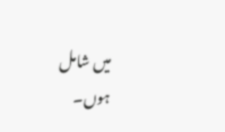میں شامل ہوں۔